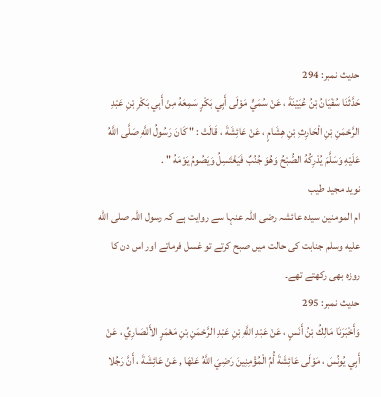حدیث نمبر: 294
حَدَّثَنَا سُفْيَانُ بْنُ عُيَيْنَةَ ، عَنْ سُمَيٍّ مَوْلَى أَبِي بَكْرٍ سَمِعَهُ مِنْ أَبِي بَكْرِ بْنِ عَبْدِ الرَّحْمَنِ بْنِ الْحَارِثِ بْنِ هِشَامٍ ، عَنْ عَائِشَةَ ، قَالَتْ : " كَانَ رَسُولُ اللَّهِ صَلَّى اللَّهُ عَلَيْهِ وَسَلَّمَ يُدْرِكُهُ الصُّبْحُ وَهُوَ جُنُبٌ فَيَغْتَسِلُ وَيَصُومُ يَوْمَهُ " .
نوید مجید طیب
ام المومنین سیدہ عائشہ رضی اللہ عنہا سے روایت ہے کہ رسول اللہ صلى الله عليه وسلم جنابت کی حالت میں صبح کرتے تو غسل فرماتے اور اس دن کا روزہ بھی رکھتے تھے۔
حدیث نمبر: 295
وَأَخْبَرَنَا مَالِكُ بْنُ أَنَسٍ ، عَنْ عَبْدِ اللَّهِ بْنِ عَبْدِ الرَّحْمَنِ بْنِ مَعْمَرٍ الأَنْصَارِيِّ ، عَنْ أَبِي يُونُسَ ، مَوْلَى عَائِشَةَ أُمِّ الْمُؤْمِنِينَ رَضِيَ اللَّهُ عَنْهَا , عَنْ عَائِشَةَ ، أَنَّ رَجُلا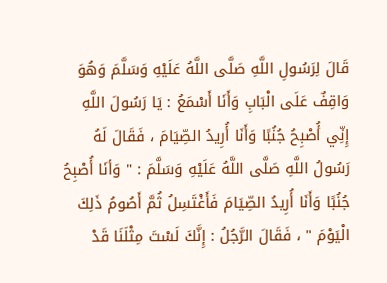قَالَ لِرَسُولِ اللَّهِ صَلَّى اللَّهُ عَلَيْهِ وَسَلَّمَ وَهُوَ وَاقِفٌ عَلَى الْبَابِ وَأَنَا أَسْمَعُ : يَا رَسُولَ اللَّهِ إِنِّي أُصْبِحُ جُنُبًا وَأَنَا أُرِيدُ الصِّيَامَ ، فَقَالَ لَهُ رَسُولُ اللَّهِ صَلَّى اللَّهُ عَلَيْهِ وَسَلَّمَ : " وَأنَا أُصْبِحُ جُنُبًا وَأَنَا أُرِيدُ الصِّيَامَ فَأَغْتَسِلُ ثُمَّ أَصُومُ ذَلِكَ الْيَوْمَ " ، فَقَالَ الرَّجُلُ : إِنَّكَ لَسْتَ مِثْلَنَا قَدْ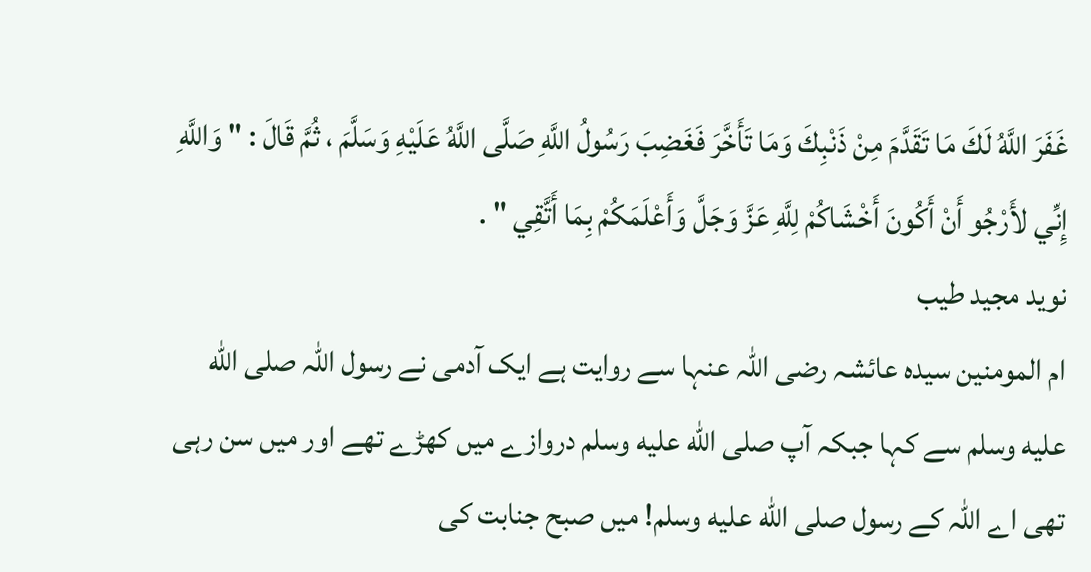غَفَرَ اللَّهُ لَكَ مَا تَقَدَّمَ مِنْ ذَنْبِكَ وَمَا تَأَخَّرَ فَغَضِبَ رَسُولُ اللَّهِ صَلَّى اللَّهُ عَلَيْهِ وَسَلَّمَ ، ثُمَّ قَالَ : " وَاللَّهِ إِنِّي لأَرْجُو أَنْ أَكُونَ أَخْشَاكُمْ لِلَّهِ عَزَّ وَجَلَّ وَأَعْلَمَكُمْ بِمَا أَتَّقِي " .
نوید مجید طیب
ام المومنین سیدہ عائشہ رضی اللہ عنہا سے روایت ہے ایک آدمی نے رسول اللہ صلى الله عليه وسلم سے کہا جبکہ آپ صلى الله عليه وسلم دروازے میں کھڑے تھے اور میں سن رہی تھی اے اللہ کے رسول صلى الله عليه وسلم! میں صبح جنابت کی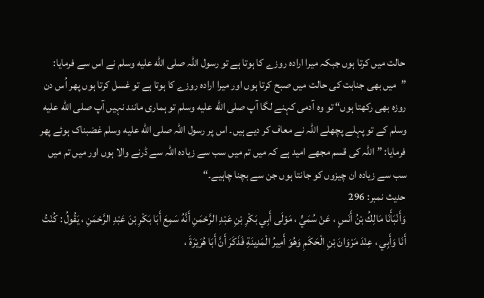حالت میں کرتا ہوں جبکہ میرا ارادہ روزے کا ہوتا ہے تو رسول اللہ صلى الله عليه وسلم نے اس سے فرمایا: ”میں بھی جنابت کی حالت میں صبح کرتا ہوں اور میرا ارادہ روزے کا ہوتا ہے تو غسل کرتا ہوں پھر اُس دن روزہ بھی رکھتا ہوں“ تو وہ آدمی کہنے لگا آپ صلى الله عليه وسلم تو ہماری مانند نہیں آپ صلى الله عليه وسلم کے تو پہلے پچھلے اللہ نے معاف کر دیے ہیں۔ اس پر رسول اللہ صلى الله عليه وسلم غضبناک ہوئے پھر فرمایا: ”اللہ کی قسم مجھے امید ہے کہ میں تم میں سب سے زیادہ اللہ سے ڈرنے والا ہوں اور میں تم میں سب سے زیادہ ان چیزوں کو جانتا ہوں جن سے بچنا چاہیے۔“
حدیث نمبر: 296
وَأَنْبَأَنَا مَالِكُ بْنُ أَنَسٍ ، عَنْ سُمَيٍّ ، مَوْلَى أَبِي بَكْرِ بْنِ عَبْدِ الرَّحْمَنِ أَنَّهُ سَمِعَ أَبَا بَكْرِ بْنَ عَبْدِ الرَّحْمَنِ ، يَقُولُ : كُنْتُ أَنَا وَأَبِي ، عِنْدَ مَرْوَانَ بْنِ الْحَكَمِ وَهُوَ أَمِيرُ الْمَدِينَةِ فَذَكَرَ أَنَّ أَبَا هُرَيْرَةَ ،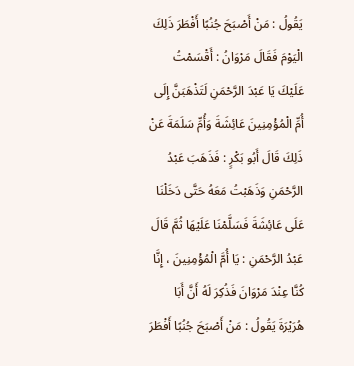يَقُولُ : مَنْ أَصْبَحَ جُنُبًا أَفْطَرَ ذَلِكَ الْيَوْمَ فَقَالَ مَرْوَانُ : أَقْسَمْتُ عَلَيْكَ يَا عَبْدَ الرَّحْمَنِ لَتَذْهَبَنَّ إِلَى أُمِّ الْمُؤْمِنِينَ عَائِشَةَ وَأُمِّ سَلَمَةَ عَنْ ذَلِكَ قَالَ أَبُو بَكْرٍ : فَذَهَبَ عَبْدُ الرَّحْمَنِ وَذَهَبْتُ مَعَهُ حَتَّى دَخَلْنَا عَلَى عَائِشَةَ فَسَلَّمْنَا عَلَيْهَا ثُمَّ قَالَ عَبْدُ الرَّحْمَنِ : يَا أُمَّ الْمُؤْمِنِينَ ، إِنَّا كُنَّا عِنْدَ مَرْوَانَ فَذُكِرَ لَهُ أَنَّ أَبَا هُرَيْرَةَ يَقُولُ : مَنْ أَصْبَحَ جُنُبًا أَفْطَرَ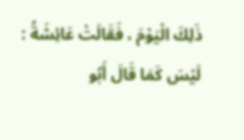ذَلِكَ الْيَوْمَ ، فَقَالَتْ عَائِشَةُ : لَيْسَ كَمَا قَالَ أَبُو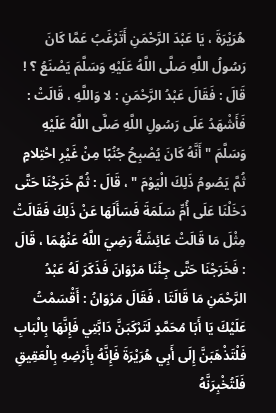هُرَيْرَةَ ، يَا عَبْدَ الرَّحْمَنِ أَتَرْغَبُ عَمَّا كَانَ رَسُولُ اللَّهِ صَلَّى اللَّهُ عَلَيْهِ وَسَلَّمَ يَصْنَعُ ؟ ! قَالَ : فَقَالَ عَبْدُ الرَّحْمَنِ : لا وَاللَّهِ ، قَالَتْ : فَأَشْهَدُ عَلَى رَسُولِ اللَّهِ صَلَّى اللَّهُ عَلَيْهِ وَسَلَّمَ " أَنَّهُ كَانَ يُصْبِحُ جُنُبًا مِنْ غَيْرِ احْتِلامٍ ثُمَّ يَصُومُ ذَلِكَ الْيَوْمَ " ، قَالَ : ثُمَّ خَرَجْنَا حَتَّى دَخَلْنَا عَلَى أُمِّ سَلَمَةَ فَسَأَلَهَا عَنْ ذَلِكَ فَقَالَتْ مِثْلَ مَا قَالَتْ عَائِشَةُ رَضِيَ اللَّهُ عَنْهُمَا ، قَالَ : فَخَرَجْنَا حَتَّى جِئْنَا مَرْوَانَ فَذَكَرَ لَهُ عَبْدُ الرَّحْمَنِ مَا قَالَتَا ، فَقَالَ مَرْوَانُ : أَقْسَمْتُ عَلَيْكَ يَا أَبَا مُحَمَّدٍ لَتَرْكَبَنَّ دَابَّتِي فَإِنَّهَا بِالْبَابِ فَلْتَذْهَبَنَّ إِلَى أَبِي هُرَيْرَةَ فَإِنَّهُ بِأَرْضِهِ بِالْعَقِيقِ فَلَتُخْبِرَنَّهُ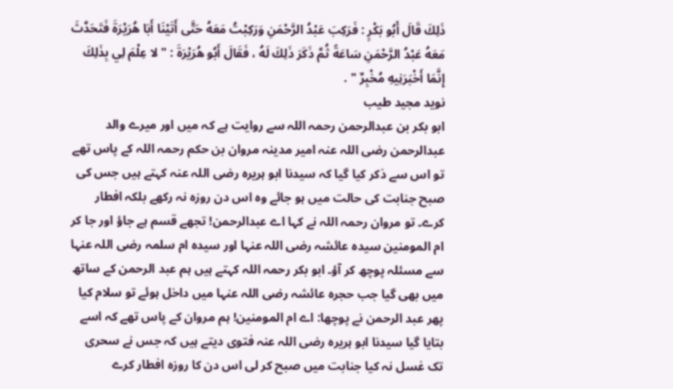ذَلِكَ قَالَ أَبُو بَكْرٍ : فَرَكِبَ عَبْدُ الرَّحْمَنِ وَرَكِبْتُ مَعَهُ حَتَّى أَتَيْنَا أَبَا هُرَيْرَةَ فَتَحَدَّثَ مَعَهُ عَبْدُ الرَّحْمَنِ سَاعَةً ثُمَّ ذَكَرَ ذَلِكَ لَهُ ، فَقَالَ أَبُو هُرَيْرَةَ : " لا عِلْمَ لِي بِذَلِكَ إِنَّمَا أَخْبَرَنِيهِ مُخْبِرٌ " .
نوید مجید طیب
ابو بکر بن عبدالرحمن رحمہ اللہ سے روایت ہے کہ میں اور میرے والد عبدالرحمن رضی اللہ عنہ امیر مدینہ مروان بن حکم رحمہ اللہ کے پاس تھے تو اس سے ذکر کیا گیا کہ سیدنا ابو ہریرہ رضی اللہ عنہ کہتے ہیں جس کی صبح جنابت کی حالت میں ہو جائے وہ اس دن روزہ نہ رکھے بلکہ افطار کرے۔ تو مروان رحمہ اللہ نے کہا اے عبدالرحمن! تجھے قسم ہے جاؤ اور جا کر ام المومنین سیدہ عائشہ رضی اللہ عنہا اور سیدہ ام سلمہ رضی اللہ عنہا سے مسئلہ پوچھ کر آؤ۔ ابو بکر رحمہ اللہ کہتے ہیں ہم عبد الرحمن کے ساتھ میں بھی گیا جب حجرہ عائشہ رضی اللہ عنہا میں داخل ہوئے تو سلام کیا پھر عبد الرحمن نے پوچھا: اے ام المومنین! ہم مروان کے پاس تھے کہ اسے بتایا گیا سیدنا ابو ہریرہ رضی اللہ عنہ فتوی دیتے ہیں کہ جس نے سحری تک غسل نہ کیا جنابت میں صبح کر لی اس دن کا روزہ افطار کرے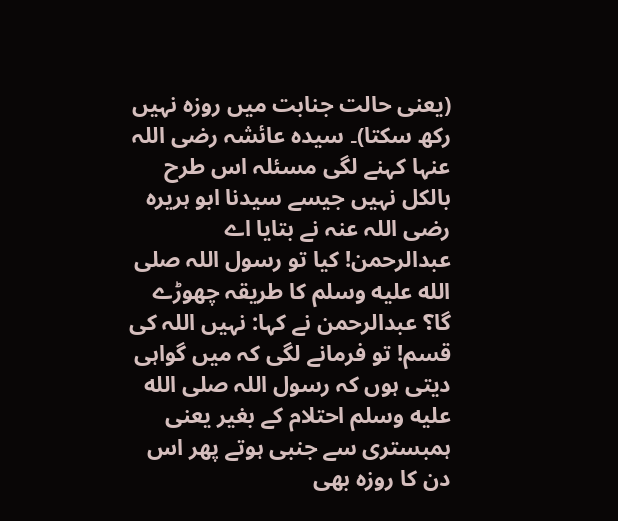(یعنی حالت جنابت میں روزہ نہیں رکھ سکتا)۔ سیدہ عائشہ رضی اللہ عنہا کہنے لگی مسئلہ اس طرح بالکل نہیں جیسے سیدنا ابو ہریرہ رضی اللہ عنہ نے بتایا اے عبدالرحمن! کیا تو رسول اللہ صلى الله عليه وسلم کا طریقہ چھوڑے گا؟ عبدالرحمن نے کہا: نہیں اللہ کی قسم! تو فرمانے لگی کہ میں گواہی دیتی ہوں کہ رسول اللہ صلى الله عليه وسلم احتلام کے بغیر یعنی ہمبستری سے جنبی ہوتے پھر اس دن کا روزہ بھی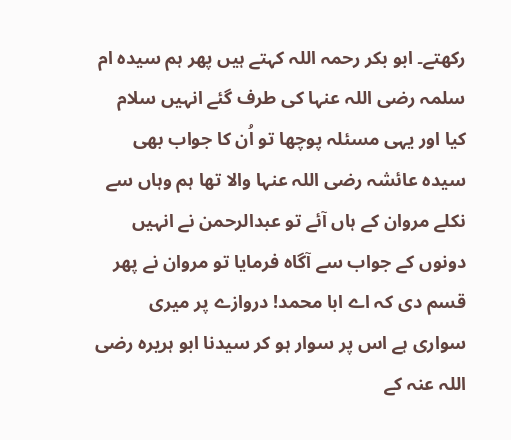رکھتے۔ ابو بکر رحمہ اللہ کہتے ہیں پھر ہم سیدہ ام سلمہ رضی اللہ عنہا کی طرف گئے انہیں سلام کیا اور یہی مسئلہ پوچھا تو اُن کا جواب بھی سیدہ عائشہ رضی اللہ عنہا والا تھا ہم وہاں سے نکلے مروان کے ہاں آئے تو عبدالرحمن نے انہیں دونوں کے جواب سے آگاہ فرمایا تو مروان نے پھر قسم دی کہ اے ابا محمد! دروازے پر میری سواری ہے اس پر سوار ہو کر سیدنا ابو ہریرہ رضی اللہ عنہ کے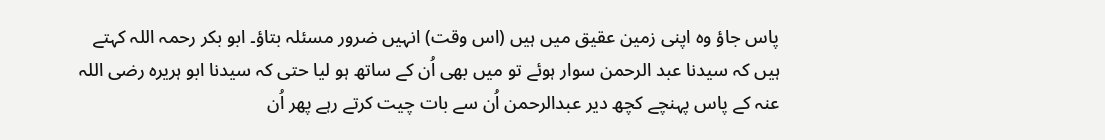پاس جاؤ وہ اپنی زمین عقیق میں ہیں (اس وقت) انہیں ضرور مسئلہ بتاؤ۔ ابو بکر رحمہ اللہ کہتے ہیں کہ سیدنا عبد الرحمن سوار ہوئے تو میں بھی اُن کے ساتھ ہو لیا حتی کہ سیدنا ابو ہریرہ رضی اللہ عنہ کے پاس پہنچے کچھ دیر عبدالرحمن اُن سے بات چیت کرتے رہے پھر اُن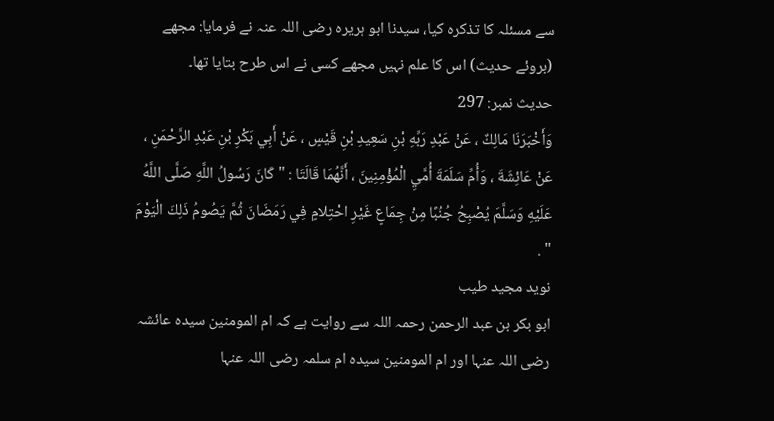سے مسئلہ کا تذکرہ کیا، سیدنا ابو ہریرہ رضی اللہ عنہ نے فرمایا: مجھے (بروئے حدیث) اس کا علم نہیں مجھے کسی نے اس طرح بتایا تھا۔
حدیث نمبر: 297
وَأَخْبَرَنَا مَالِكٌ ، عَنْ عَبْدِ رَبِّهِ بْنِ سَعِيدِ بْنِ قَيْسٍ ، عَنْ أَبِي بَكْرِ بْنِ عَبْدِ الرَّحْمَنِ ، عَنْ عَائِشَةَ ، وَأُمِّ سَلَمَةَ أُمَّيِ الْمُؤْمِنِينَ ، أَنَّهُمَا قَالَتَا : " كَانَ رَسُولُ اللَّهِ صَلَّى اللَّهُ عَلَيْهِ وَسَلَّمَ يُصْبِحُ جُنُبًا مِنْ جِمَاعٍ غَيْرِ احْتِلامٍ فِي رَمَضَانَ ثُمَّ يَصُومُ ذَلِكَ الْيَوْمَ " .
نوید مجید طیب
ابو بکر بن عبد الرحمن رحمہ اللہ سے روایت ہے کہ ام المومنین سیدہ عائشہ رضی اللہ عنہا اور ام المومنین سیدہ ام سلمہ رضی اللہ عنہا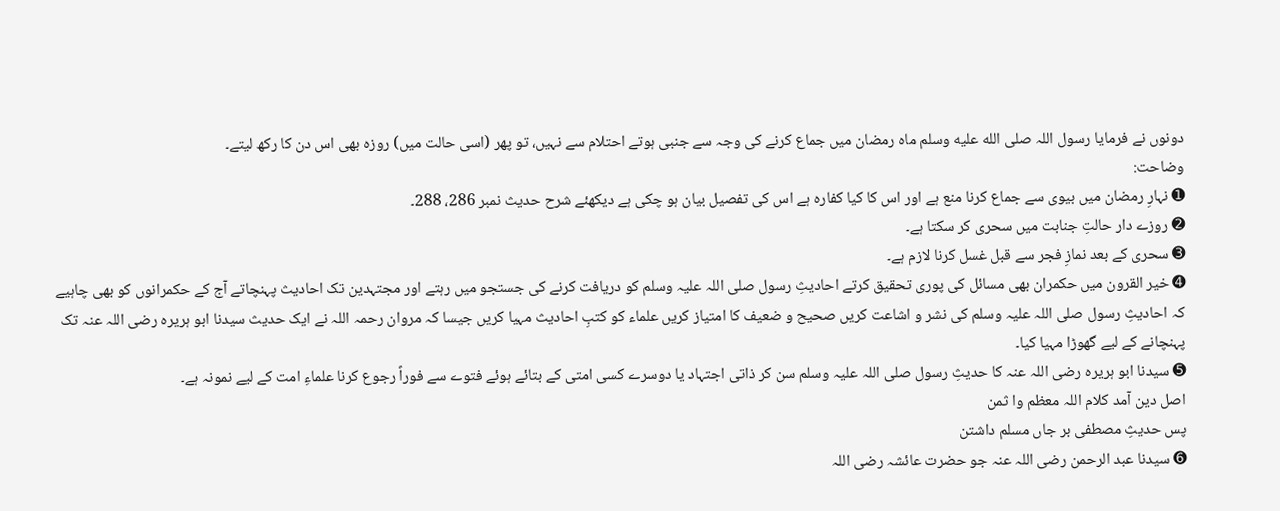دونوں نے فرمایا رسول اللہ صلى الله عليه وسلم ماہ رمضان میں جماع کرنے کی وجہ سے جنبی ہوتے احتلام سے نہیں، تو پھر (اسی حالت میں) روزہ بھی اس دن کا رکھ لیتے۔
وضاحت:
➊ نہارِ رمضان میں بیوی سے جماع کرنا منع ہے اور اس کا کیا کفارہ ہے اس کی تفصیل بیان ہو چکی ہے دیکھئے شرح حدیث نمبر 286، 288۔
➋ روزے دار حالتِ جنابت میں سحری کر سکتا ہے۔
➌ سحری کے بعد نمازِ فجر سے قبل غسل کرنا لازم ہے۔
➍ خیر القرون میں حکمران بھی مسائل کی پوری تحقیق کرتے احادیثِ رسول صلی اللہ علیہ وسلم کو دریافت کرنے کی جستجو میں رہتے اور مجتہدین تک احادیث پہنچاتے آج کے حکمرانوں کو بھی چاہیے کہ احادیثِ رسول صلی اللہ علیہ وسلم کی نشر و اشاعت کریں صحیح و ضعیف کا امتیاز کریں علماء کو کتبِ احادیث مہیا کریں جیسا کہ مروان رحمہ اللہ نے ایک حدیث سیدنا ابو ہریرہ رضی اللہ عنہ تک پہنچانے کے لیے گھوڑا مہیا کیا۔
➎ سیدنا ابو ہریرہ رضی اللہ عنہ کا حدیثِ رسول صلی اللہ علیہ وسلم سن کر ذاتی اجتہاد یا دوسرے کسی امتی کے بتائے ہوئے فتوے سے فوراً رجوع کرنا علماءِ امت کے لیے نمونہ ہے۔
اصل دین آمد کلام اللہ معظم وا ثمن
پس حدیثِ مصطفی بر جاں مسلم داشتن
➏ سیدنا عبد الرحمن رضی اللہ عنہ جو حضرت عائشہ رضی اللہ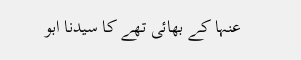عنہا کے بھائی تھے کا سیدنا ابو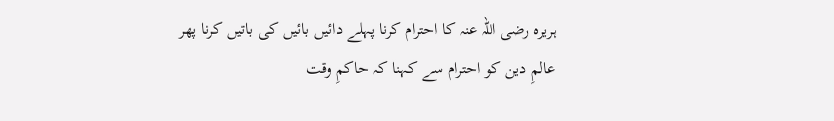ہریرہ رضی اللہ عنہ کا احترام کرنا پہلے دائیں بائیں کی باتیں کرنا پھر عالمِ دین کو احترام سے کہنا کہ حاکمِ وقت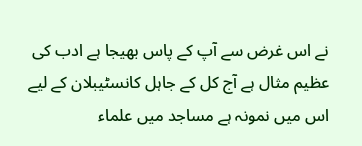نے اس غرض سے آپ کے پاس بھیجا ہے ادب کی عظیم مثال ہے آج کل کے جاہل کانسٹیبلان کے لیے اس میں نمونہ ہے مساجد میں علماء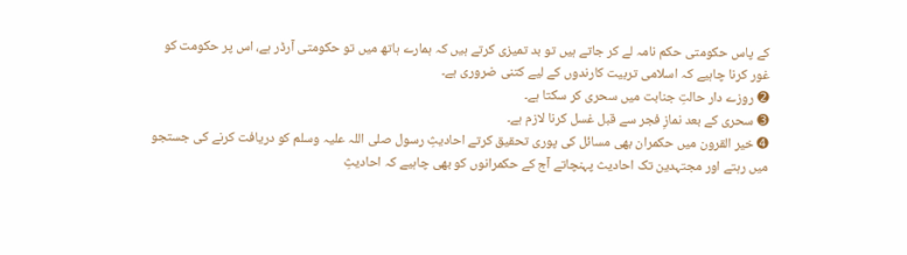کے پاس حکومتی حکم نامہ لے کر جاتے ہیں تو بد تمیزی کرتے ہیں کہ ہمارے ہاتھ میں تو حکومتی آرڈر ہے، اس پر حکومت کو غور کرنا چاہیے کہ اسلامی تربیت کارندوں کے لیے کتنی ضروری ہے۔
➋ روزے دار حالتِ جنابت میں سحری کر سکتا ہے۔
➌ سحری کے بعد نمازِ فجر سے قبل غسل کرنا لازم ہے۔
➍ خیر القرون میں حکمران بھی مسائل کی پوری تحقیق کرتے احادیثِ رسول صلی اللہ علیہ وسلم کو دریافت کرنے کی جستجو میں رہتے اور مجتہدین تک احادیث پہنچاتے آج کے حکمرانوں کو بھی چاہیے کہ احادیثِ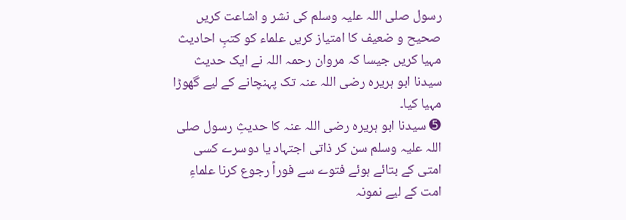رسول صلی اللہ علیہ وسلم کی نشر و اشاعت کریں صحیح و ضعیف کا امتیاز کریں علماء کو کتبِ احادیث مہیا کریں جیسا کہ مروان رحمہ اللہ نے ایک حدیث سیدنا ابو ہریرہ رضی اللہ عنہ تک پہنچانے کے لیے گھوڑا مہیا کیا۔
➎ سیدنا ابو ہریرہ رضی اللہ عنہ کا حدیثِ رسول صلی اللہ علیہ وسلم سن کر ذاتی اجتہاد یا دوسرے کسی امتی کے بتائے ہوئے فتوے سے فوراً رجوع کرنا علماءِ امت کے لیے نمونہ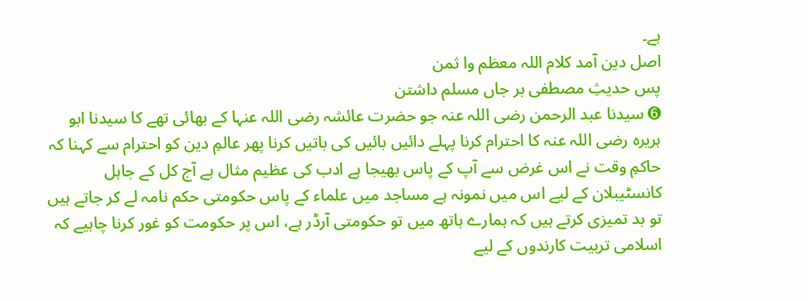ہے۔
اصل دین آمد کلام اللہ معظم وا ثمن
پس حدیثِ مصطفی بر جاں مسلم داشتن
➏ سیدنا عبد الرحمن رضی اللہ عنہ جو حضرت عائشہ رضی اللہ عنہا کے بھائی تھے کا سیدنا ابو ہریرہ رضی اللہ عنہ کا احترام کرنا پہلے دائیں بائیں کی باتیں کرنا پھر عالمِ دین کو احترام سے کہنا کہ حاکمِ وقت نے اس غرض سے آپ کے پاس بھیجا ہے ادب کی عظیم مثال ہے آج کل کے جاہل کانسٹیبلان کے لیے اس میں نمونہ ہے مساجد میں علماء کے پاس حکومتی حکم نامہ لے کر جاتے ہیں تو بد تمیزی کرتے ہیں کہ ہمارے ہاتھ میں تو حکومتی آرڈر ہے، اس پر حکومت کو غور کرنا چاہیے کہ اسلامی تربیت کارندوں کے لیے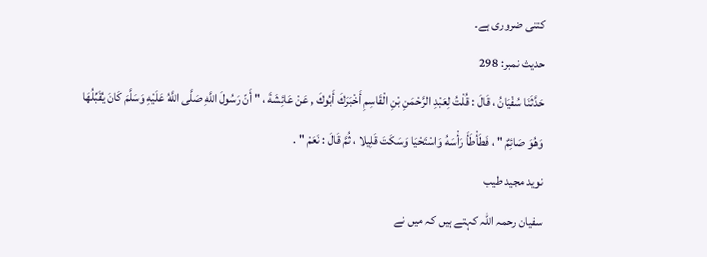کتنی ضروری ہے۔
حدیث نمبر: 298
حَدَّثَنَا سُفْيَانُ ، قَالَ : قُلْتُ لِعَبْدِ الرَّحْمَنِ بْنِ الْقَاسِمِ أَخْبَرَكَ أَبُوكَ , عَنْ عَائِشَةَ ، " أَنّ رَسُولَ اللَّهِ صَلَّى اللَّهُ عَلَيْهِ وَسَلَّمَ كَانَ يُقَبِّلُهَا وَهُوَ صَائِمٌ " ، فَطَأْطَأَ رَأْسَهُ وَاسْتَحْيَا وَسَكَتَ قَلِيلا ، ثُمَّ قَالَ : نَعَمْ " .
نوید مجید طیب
سفیان رحمہ اللہ کہتے ہیں کہ میں نے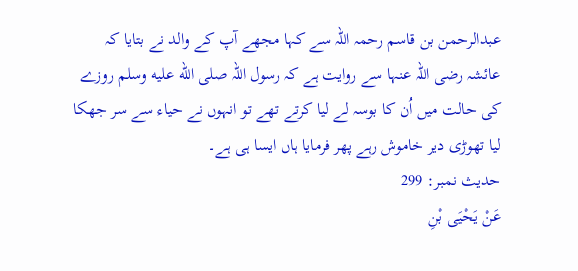عبدالرحمن بن قاسم رحمہ اللہ سے کہا مجھے آپ کے والد نے بتایا کہ عائشہ رضی اللہ عنہا سے روایت ہے کہ رسول اللہ صلى الله عليه وسلم روزے کی حالت میں اُن کا بوسہ لے لیا کرتے تھے تو انہوں نے حیاء سے سر جھکا لیا تھوڑی دیر خاموش رہے پھر فرمایا ہاں ایسا ہی ہے۔
حدیث نمبر: 299
عَنْ يَحْيَى بْنِ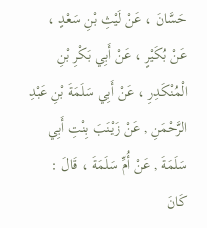حَسَّانَ ، عَنْ لَيْثِ بْنِ سَعْدٍ ، عَنْ بُكَيْرٍ ، عَنْ أَبِي بَكْرِ بْنِ الْمُنْكَدِرِ ، عَنْ أَبِي سَلَمَةَ بْنِ عَبْدِ الرَّحْمَنِ , عَنْ زَيْنَبَ بِنْتِ أَبِي سَلَمَةَ , عَنْ أُمِّ سَلَمَةَ ، قَالَ : كَانَ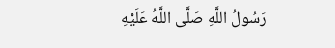رَسُولُ اللَّهِ صَلَّى اللَّهُ عَلَيْهِ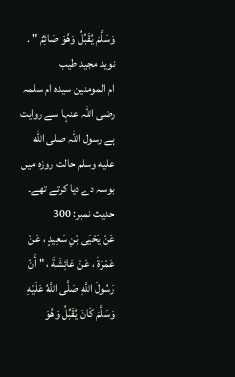وَسَلَّمَ يُقَبِّلُ وَهُوَ صَائِمٌ " .
نوید مجید طیب
ام المومنین سیدہ ام سلمہ رضی اللہ عنہا سے روایت ہے رسول اللہ صلى الله عليه وسلم حالت روزہ میں بوسہ دے دیا کرتے تھے۔
حدیث نمبر: 300
عَنْ يَحْيَى بْنِ سَعِيدٍ ، عَنْ عَمْرَةَ ، عَنْ عَائِشَةَ ، " أَنّ رَسُولَ اللَّهِ صَلَّى اللَّهُ عَلَيْهِ وَسَلَّمَ كَانَ يُقَبِّلُ وَهُوَ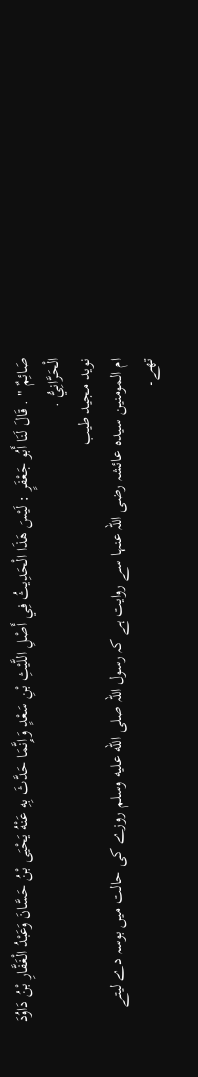صَائِمٌ " . قَالَ لَنَا أَبُو جَعْفَرٍ : لَيْسَ هَذَا الْحَدِيثُ فِي أَصْلِ اللَّيْثِ بْنِ سَعْدٍ وَإِنَّمَا حَدَّثَ بِهِ عَنْهُ يَحْيَى بْنُ حَسَّانَ وَعَبْدُ الْغَفَّارِ بْنُ دَاوُدَ الْحَرَّانِيُّ .
نوید مجید طیب
ام المومنین سیدہ عائشہ رضی اللہ عنہا سے روایت ہے کہ رسول اللہ صلى الله عليه وسلم روزے کی حالت میں بوسہ دے لیتے تھے۔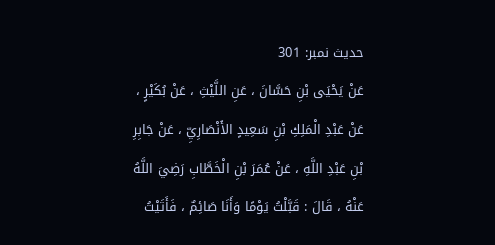حدیث نمبر: 301
عَنْ يَحْيَى بْنِ حَسَّانَ ، عَنِ اللَّيْثِ ، عَنْ بُكَيْرٍ ، عَنْ عَبْدِ الْمَلِكِ بْنِ سَعِيدٍ الأَنْصَارِيِّ ، عَنْ جَابِرِ بْنِ عَبْدِ اللَّهِ ، عَنْ عُمَرَ بْنِ الْخَطَّابِ رَضِيَ اللَّهُ عَنْهُ ، قَالَ : قَبَّلْتُ يَوْمًا وَأَنَا صَائِمٌ ، فَأَتَيْتُ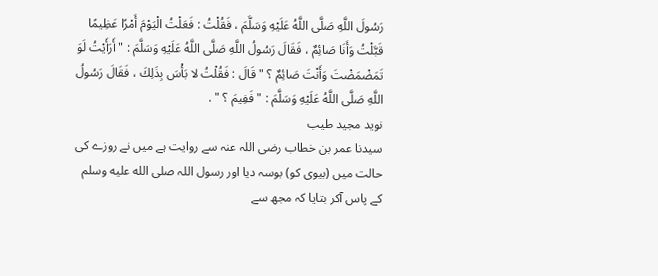رَسُولَ اللَّهِ صَلَّى اللَّهُ عَلَيْهِ وَسَلَّمَ ، فَقُلْتُ : فَعَلْتُ الْيَوْمَ أَمْرًا عَظِيمًا قَبَّلْتُ وَأَنَا صَائِمٌ ، فَقَالَ رَسُولُ اللَّهِ صَلَّى اللَّهُ عَلَيْهِ وَسَلَّمَ : " أَرَأَيْتُ لَوَ تَمَضْمَضْتَ وَأَنْتَ صَائِمٌ ؟ " قَالَ : فَقُلْتُ لا بَأْسَ بِذَلِكَ ، فَقَالَ رَسُولُ اللَّهِ صَلَّى اللَّهُ عَلَيْهِ وَسَلَّمَ : " فَفِيمَ ؟ " .
نوید مجید طیب
سیدنا عمر بن خطاب رضی اللہ عنہ سے روایت ہے میں نے روزے کی حالت میں (بیوی کو) بوسہ دیا اور رسول اللہ صلى الله عليه وسلم کے پاس آکر بتایا کہ مجھ سے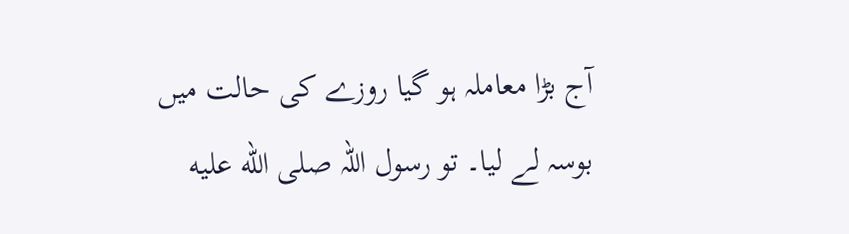آج بڑا معاملہ ہو گیا روزے کی حالت میں بوسہ لے لیا۔ تو رسول اللہ صلى الله عليه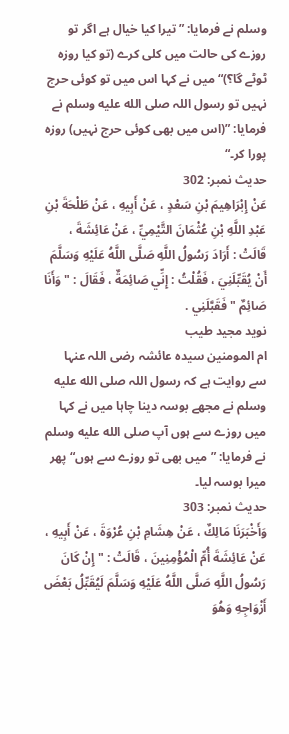وسلم نے فرمایا: ”تیرا کیا خیال ہے اگر تو روزے کی حالت میں کلی کرے (تو کیا روزہ ٹوٹے گا؟)“ میں نے کہا اس میں تو کوئی حرج نہیں تو رسول اللہ صلى الله عليه وسلم نے فرمایا: ”(اس میں بھی کوئی حرج نہیں) روزہ پورا کر۔“
حدیث نمبر: 302
عَنْ إِبْرَاهِيمَ بْنِ سَعْدٍ ، عَنْ أَبِيهِ ، عَنْ طَلْحَةَ بْنِ عَبْدِ اللَّهِ بْنِ عُثْمَانَ التَّيْمِيِّ ، عَنْ عَائِشَةَ ، قَالَتْ : أَرَادَ رَسُولُ اللَّهِ صَلَّى اللَّهُ عَلَيْهِ وَسَلَّمَ أَنْ يُقَبِّلَنِيَ ، فَقُلْتُ : إِنِّي صَائِمَةٌ ، فَقَالَ : " وَأَنَا صَائِمٌ " فَقَبَّلَنِي .
نوید مجید طیب
ام المومنین سیدہ عائشہ رضی اللہ عنہا سے روایت ہے کہ رسول اللہ صلى الله عليه وسلم نے مجھے بوسہ دینا چاہا میں نے کہا میں روزے سے ہوں آپ صلى الله عليه وسلم نے فرمایا: ”میں بھی تو روزے سے ہوں“ پھر میرا بوسہ لیا۔
حدیث نمبر: 303
وَأَخْبَرَنَا مَالِكٌ ، عَنْ هِشَامِ بْنِ عُرْوَةَ ، عَنْ أَبِيهِ ، عَنْ عَائِشَةَ أُمِّ الْمُؤْمِنِينَ ، قَالَتْ : " إِنْ كَانَ رَسُولُ اللَّهِ صَلَّى اللَّهُ عَلَيْهِ وَسَلَّمَ لَيُقَبِّلُ بَعْضَ أَزْوَاجِهِ وَهُوَ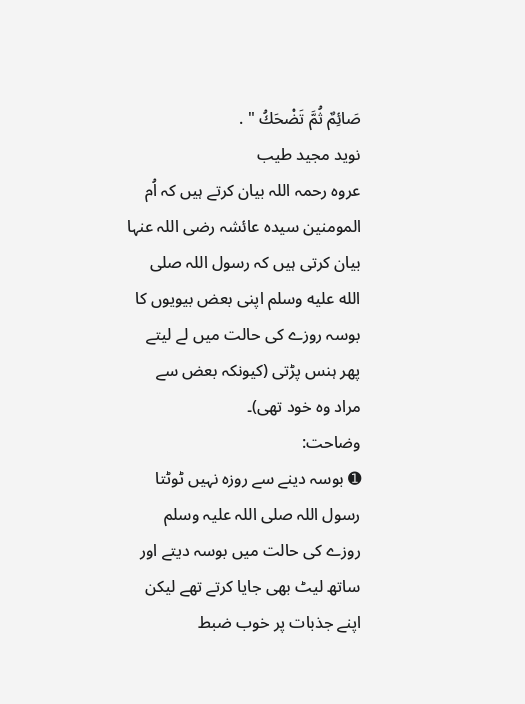صَائِمٌ ثُمَّ تَضْحَكُ " .
نوید مجید طیب
عروہ رحمہ اللہ بیان کرتے ہیں کہ اُم المومنین سیدہ عائشہ رضی اللہ عنہا بیان کرتی ہیں کہ رسول اللہ صلى الله عليه وسلم اپنی بعض بیویوں کا بوسہ روزے کی حالت میں لے لیتے پھر ہنس پڑتی (کیونکہ بعض سے مراد وہ خود تھی)۔
وضاحت:
➊ بوسہ دینے سے روزہ نہیں ٹوٹتا رسول اللہ صلی اللہ علیہ وسلم روزے کی حالت میں بوسہ دیتے اور ساتھ لیٹ بھی جایا کرتے تھے لیکن اپنے جذبات پر خوب ضبط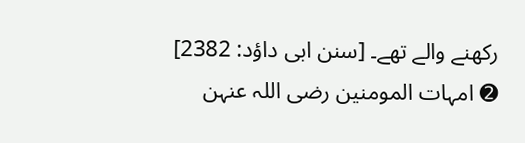رکھنے والے تھے۔ [سنن ابی داؤد: 2382]
➋ امہات المومنین رضی اللہ عنہن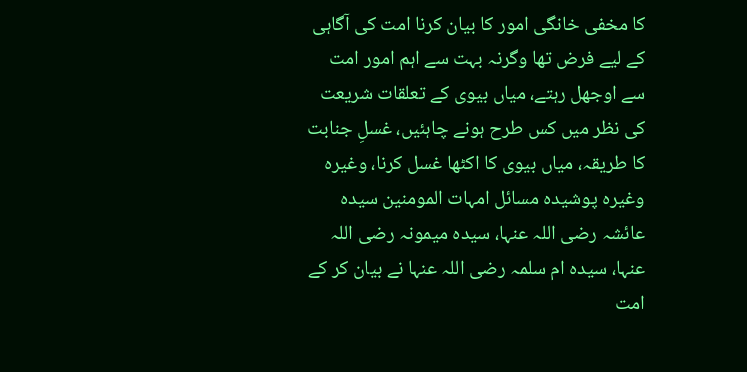کا مخفی خانگی امور کا بیان کرنا امت کی آگاہی کے لیے فرض تھا وگرنہ بہت سے اہم امور امت سے اوجھل رہتے، میاں بیوی کے تعلقات شریعت کی نظر میں کس طرح ہونے چاہئیں، غسلِ جنابت کا طریقہ، میاں بیوی کا اکٹھا غسل کرنا، وغیرہ وغیرہ پوشیدہ مسائل امہات المومنین سیدہ عائشہ رضی اللہ عنہا، سیدہ میمونہ رضی اللہ عنہا، سیدہ ام سلمہ رضی اللہ عنہا نے بیان کر کے امت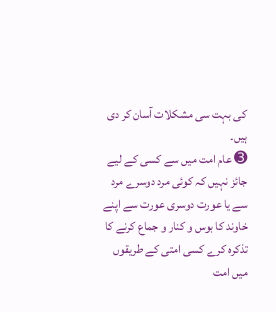کی بہت سی مشکلات آسان کر دی ہیں۔
➌ عام امت میں سے کسی کے لیے جائز نہیں کہ کوئی مرد دوسرے مرد سے یا عورت دوسری عورت سے اپنے خاوند کا بوس و کنار و جماع کرنے کا تذکرہ کرے کسی امتی کے طریقوں میں امت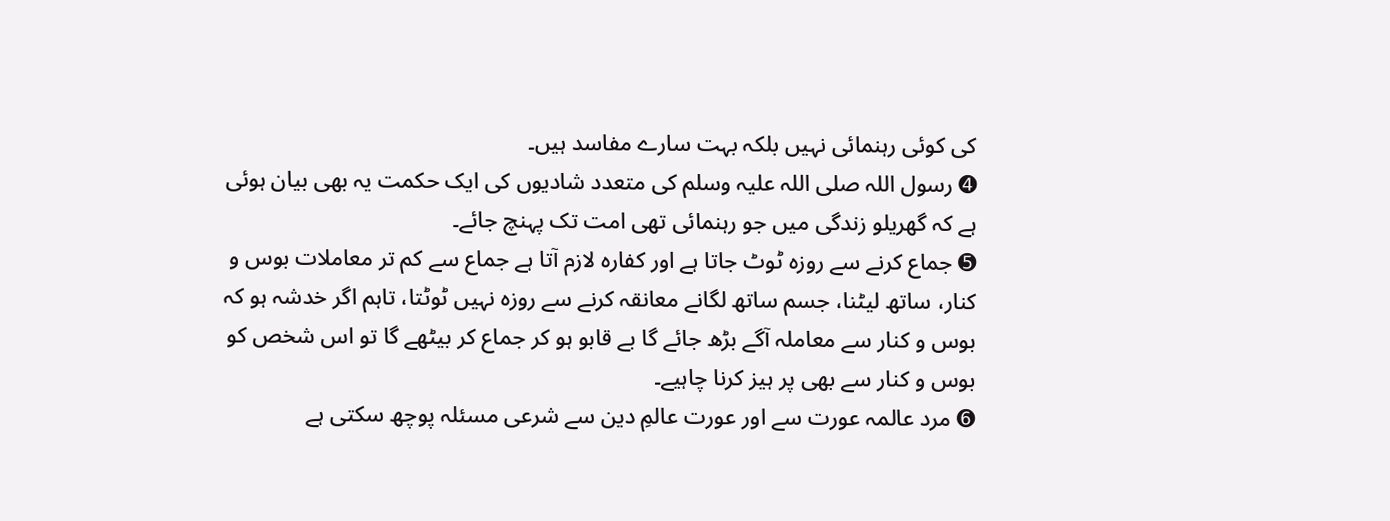کی کوئی رہنمائی نہیں بلکہ بہت سارے مفاسد ہیں۔
➍ رسول اللہ صلی اللہ علیہ وسلم کی متعدد شادیوں کی ایک حکمت یہ بھی بیان ہوئی ہے کہ گھریلو زندگی میں جو رہنمائی تھی امت تک پہنچ جائے۔
➎ جماع کرنے سے روزہ ٹوٹ جاتا ہے اور کفارہ لازم آتا ہے جماع سے کم تر معاملات بوس و کنار، ساتھ لیٹنا، جسم ساتھ لگانے معانقہ کرنے سے روزہ نہیں ٹوٹتا، تاہم اگر خدشہ ہو کہ بوس و کنار سے معاملہ آگے بڑھ جائے گا بے قابو ہو کر جماع کر بیٹھے گا تو اس شخص کو بوس و کنار سے بھی پر ہیز کرنا چاہیے۔
➏ مرد عالمہ عورت سے اور عورت عالمِ دین سے شرعی مسئلہ پوچھ سکتی ہے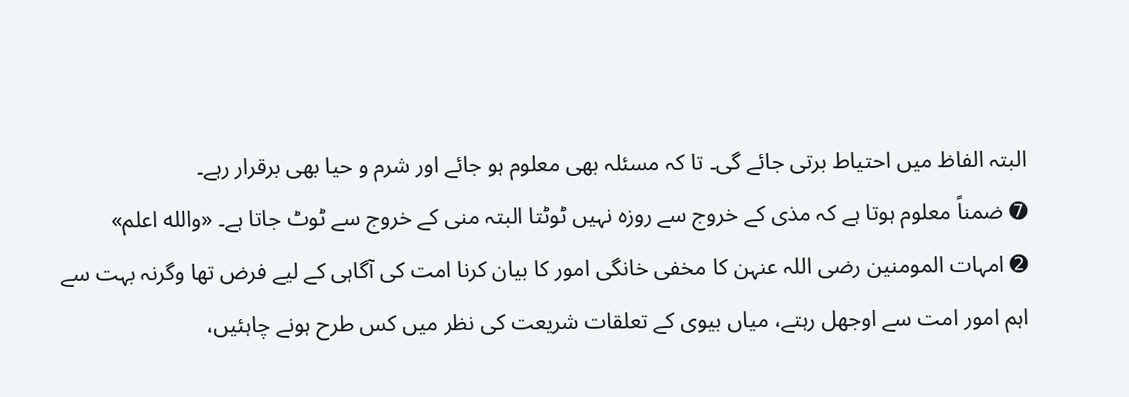البتہ الفاظ میں احتیاط برتی جائے گی۔ تا کہ مسئلہ بھی معلوم ہو جائے اور شرم و حیا بھی برقرار رہے۔
➐ ضمناً معلوم ہوتا ہے کہ مذی کے خروج سے روزہ نہیں ٹوٹتا البتہ منی کے خروج سے ٹوٹ جاتا ہے۔ «والله اعلم»
➋ امہات المومنین رضی اللہ عنہن کا مخفی خانگی امور کا بیان کرنا امت کی آگاہی کے لیے فرض تھا وگرنہ بہت سے اہم امور امت سے اوجھل رہتے، میاں بیوی کے تعلقات شریعت کی نظر میں کس طرح ہونے چاہئیں،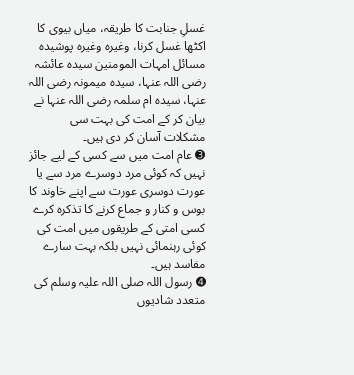غسلِ جنابت کا طریقہ، میاں بیوی کا اکٹھا غسل کرنا، وغیرہ وغیرہ پوشیدہ مسائل امہات المومنین سیدہ عائشہ رضی اللہ عنہا، سیدہ میمونہ رضی اللہ عنہا، سیدہ ام سلمہ رضی اللہ عنہا نے بیان کر کے امت کی بہت سی مشکلات آسان کر دی ہیں۔
➌ عام امت میں سے کسی کے لیے جائز نہیں کہ کوئی مرد دوسرے مرد سے یا عورت دوسری عورت سے اپنے خاوند کا بوس و کنار و جماع کرنے کا تذکرہ کرے کسی امتی کے طریقوں میں امت کی کوئی رہنمائی نہیں بلکہ بہت سارے مفاسد ہیں۔
➍ رسول اللہ صلی اللہ علیہ وسلم کی متعدد شادیوں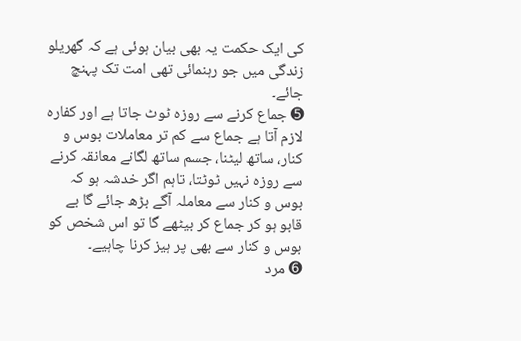کی ایک حکمت یہ بھی بیان ہوئی ہے کہ گھریلو زندگی میں جو رہنمائی تھی امت تک پہنچ جائے۔
➎ جماع کرنے سے روزہ ٹوٹ جاتا ہے اور کفارہ لازم آتا ہے جماع سے کم تر معاملات بوس و کنار، ساتھ لیٹنا، جسم ساتھ لگانے معانقہ کرنے سے روزہ نہیں ٹوٹتا، تاہم اگر خدشہ ہو کہ بوس و کنار سے معاملہ آگے بڑھ جائے گا بے قابو ہو کر جماع کر بیٹھے گا تو اس شخص کو بوس و کنار سے بھی پر ہیز کرنا چاہیے۔
➏ مرد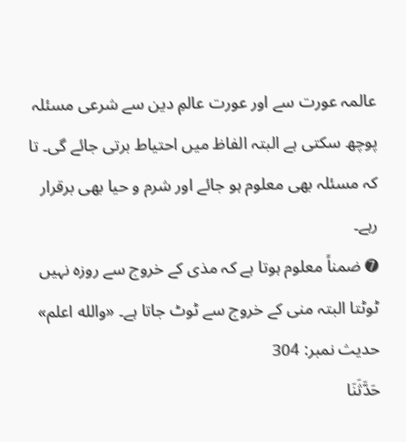عالمہ عورت سے اور عورت عالمِ دین سے شرعی مسئلہ پوچھ سکتی ہے البتہ الفاظ میں احتیاط برتی جائے گی۔ تا کہ مسئلہ بھی معلوم ہو جائے اور شرم و حیا بھی برقرار رہے۔
➐ ضمناً معلوم ہوتا ہے کہ مذی کے خروج سے روزہ نہیں ٹوٹتا البتہ منی کے خروج سے ٹوٹ جاتا ہے۔ «والله اعلم»
حدیث نمبر: 304
حَدَّثَنَا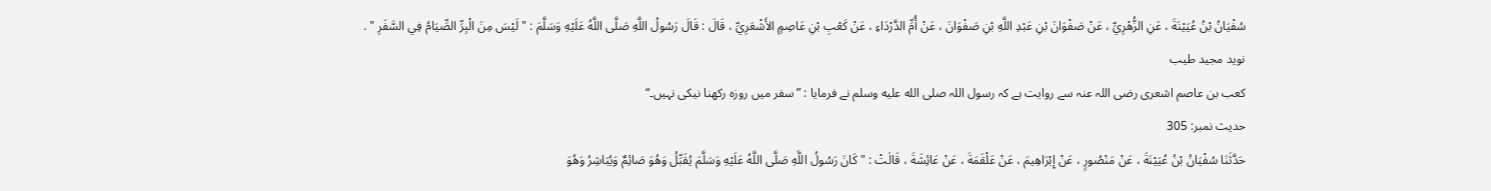سُفْيَانُ بْنُ عُيَيْنَةَ ، عَنِ الزُّهْرِيِّ ، عَنْ صَفْوَانَ بْنِ عَبْدِ اللَّهِ بْنِ صَفْوَانَ ، عَنْ أُمِّ الدَّرْدَاءِ ، عَنْ كَعْبِ بْنِ عَاصِمٍ الأَشْعَرِيِّ ، قَالَ : قَالَ رَسُولُ اللَّهِ صَلَّى اللَّهُ عَلَيْهِ وَسَلَّمَ : " لَيْسَ مِنَ الْبِرِّ الصِّيَامُ فِي السَّفَرِ " .
نوید مجید طیب
كعب بن عاصم اشعری رضی اللہ عنہ سے روایت ہے کہ رسول اللہ صلى الله عليه وسلم نے فرمایا : ”سفر میں روزہ رکھنا نیکی نہیں۔“
حدیث نمبر: 305
حَدَّثَنَا سُفْيَانُ بْنُ عُيَيْنَةَ ، عَنْ مَنْصُورٍ ، عَنْ إِبْرَاهِيمَ ، عَنْ عَلْقَمَةَ ، عَنْ عَائِشَةَ ، قَالَتْ : " كَانَ رَسُولُ اللَّهِ صَلَّى اللَّهُ عَلَيْهِ وَسَلَّمَ يُقَبِّلُ وَهُوَ صَائِمٌ وَيُبَاشِرُ وَهُوَ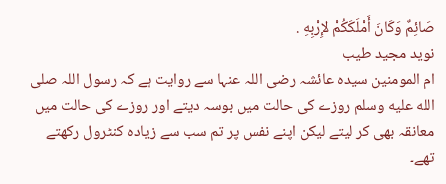صَائِمٌ وَكَانَ أَمْلَكَكُمْ لإِرْبِهِ .
نوید مجید طیب
ام المومنین سیدہ عائشہ رضی اللہ عنہا سے روایت ہے کہ رسول اللہ صلى الله عليه وسلم روزے کی حالت میں بوسہ دیتے اور روزے کی حالت میں معانقہ بھی کر لیتے لیکن اپنے نفس پر تم سب سے زیادہ کنٹرول رکھتے تھے۔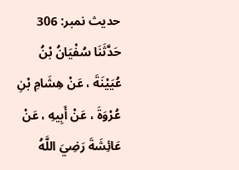حدیث نمبر: 306
حَدَّثَنَا سُفْيَانُ بْنُ عُيَيْنَةَ ، عَنْ هِشَامِ بْنِ عُرْوَةَ ، عَنْ أَبِيهِ ، عَنْ عَائِشَةَ رَضِيَ اللَّهُ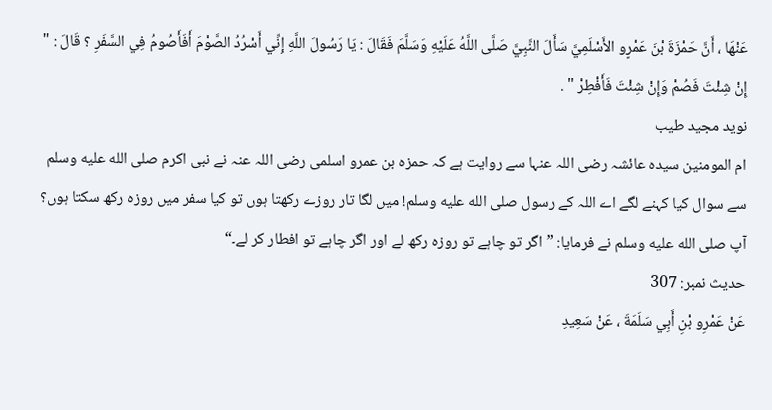عَنْهَا ، أَنَّ حَمْزَةَ بْنَ عَمْرٍو الأَسْلَمِيَّ سَأَلَ النَّبِيَّ صَلَّى اللَّهُ عَلَيْهِ وَسَلَّمَ فَقَالَ : يَا رَسُولَ اللَّهِ إِنِّي أَسْرُدُ الصَّوْمَ أَفَأَصُومُ فِي السَّفَرِ ؟ قَالَ : " إِنْ شِئْتَ فَصُمْ وَإِنْ شِئْتَ فَأَفْطِرْ " .
نوید مجید طیب
ام المومنین سیدہ عائشہ رضی اللہ عنہا سے روایت ہے کہ حمزہ بن عمرو اسلمی رضی اللہ عنہ نے نبی اکرم صلى الله عليه وسلم سے سوال کیا کہنے لگے اے اللہ کے رسول صلى الله عليه وسلم! میں لگا تار روزے رکھتا ہوں تو کیا سفر میں روزہ رکھ سکتا ہوں؟ آپ صلى الله عليه وسلم نے فرمایا: ”اگر تو چاہے تو روزہ رکھ لے اور اگر چاہے تو افطار کر لے۔“
حدیث نمبر: 307
عَنْ عَمْرِو بْنِ أَبِي سَلَمَةَ ، عَنْ سَعِيدِ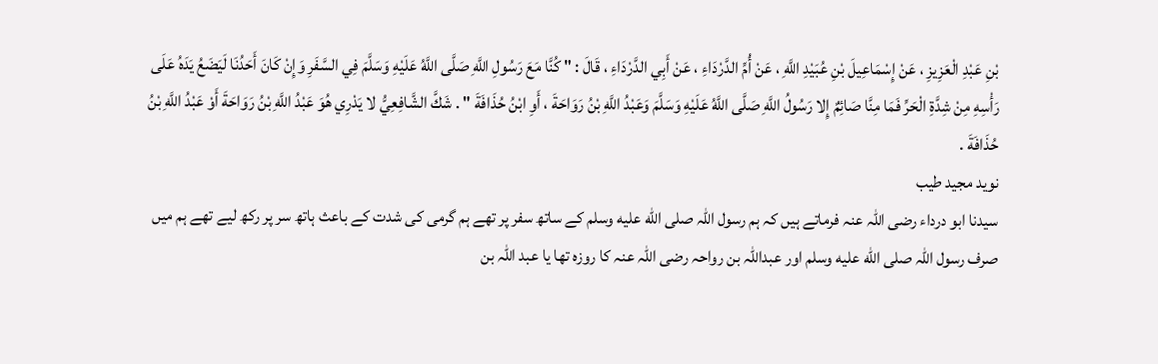بْنِ عَبْدِ الْعَزِيزِ ، عَنْ إِسْمَاعِيلَ بْنِ عُبَيْدِ اللَّهِ ، عَنْ أُمِّ الدَّرْدَاءِ ، عَنْ أَبِي الدَّرْدَاءِ ، قَالَ : " كُنَّا مَعَ رَسُولِ اللَّهِ صَلَّى اللَّهُ عَلَيْهِ وَسَلَّمَ فِي السَّفَرِ وَإِنْ كَانَ أَحَدُنَا لَيَضَعُ يَدَهُ عَلَى رَأْسِهِ مِنْ شِدَّةِ الْحَرِّ فَمَا مِنَّا صَائِمٌ إِلا رَسُولُ اللَّهِ صَلَّى اللَّهُ عَلَيْهِ وَسَلَّمَ وَعَبْدُ اللَّهِ بْنُ رَوَاحَةَ ، أَوِ ابْنُ حُذَافَةَ " . شَكَّ الشَّافِعِيُّ لا يَدْرِي هُوَ عَبْدُ اللَّهِ بْنُ رَوَاحَةَ أَوْ عَبْدُ اللَّهِ بْنُ حُذَافَةَ .
نوید مجید طیب
سیدنا ابو درداء رضی اللہ عنہ فرماتے ہیں کہ ہم رسول اللہ صلى الله عليه وسلم کے ساتھ سفر پر تھے ہم گرمی کی شدت کے باعث ہاتھ سر پر رکھ لیے تھے ہم میں صرف رسول اللہ صلى الله عليه وسلم اور عبداللہ بن رواحہ رضی اللہ عنہ کا روزہ تھا یا عبد اللہ بن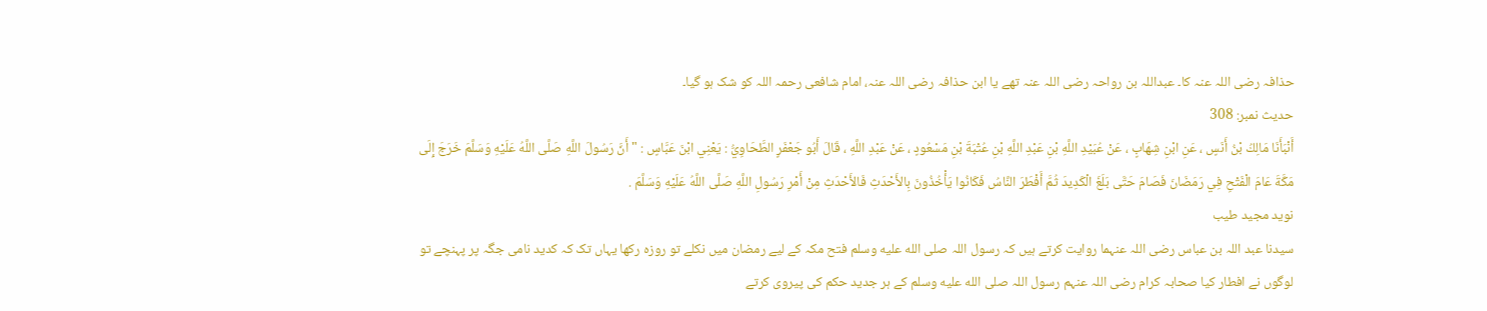حذافہ رضی اللہ عنہ کا۔ عبداللہ بن رواحہ رضی اللہ عنہ تھے یا ابن حذافہ رضی اللہ عنہ، امام شافعی رحمہ اللہ کو شک ہو گیا۔
حدیث نمبر: 308
أَنْبَأَنَا مَالِكُ بْنُ أَنَسٍ ، عَنِ ابْنِ شِهَابٍ ، عَنْ عُبَيْدِ اللَّهِ بْنِ عَبْدِ اللَّهِ بْنِ عُتْبَةَ بْنِ مَسْعُودٍ ، عَنْ عَبْدِ اللَّهِ ، قَالَ أَبُو جَعْفَرٍ الطَّحَاوِيُّ : يَعْنِي ابْنَ عَبَّاسٍ : " أَنَّ رَسُولَ اللَّهِ صَلَّى اللَّهُ عَلَيْهِ وَسَلَّمَ خَرَجَ إِلَى مَكَّةَ عَامَ الْفَتْحِ فِي رَمَضَانَ فَصَامَ حَتَّى بَلَغَ الْكَدِيدَ ثُمَّ أَفْطَرَ النَّاسُ فَكَانُوا يَأْخُذُونَ بِالأَحْدَثِ فَالأَحْدَثِ مِنْ أَمْرِ رَسُولِ اللَّهِ صَلَّى اللَّهُ عَلَيْهِ وَسَلَّمَ .
نوید مجید طیب
سیدنا عبد اللہ بن عباس رضی اللہ عنہما روایت کرتے ہیں کہ رسول اللہ صلى الله عليه وسلم فتح مکہ کے لیے رمضان میں نکلے تو روزہ رکھا یہاں تک کہ کدید نامی جگہ پر پہنچے تو لوگوں نے افطار کیا صحابہ کرام رضی اللہ عنہم رسول اللہ صلى الله عليه وسلم کے ہر جدید حکم کی پیروی کرتے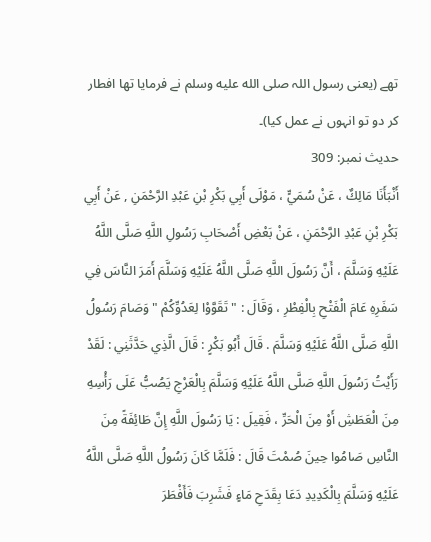تھے (یعنی رسول اللہ صلى الله عليه وسلم نے فرمایا تھا افطار کر دو تو انہوں نے عمل کیا)۔
حدیث نمبر: 309
أَنْبَأَنَا مَالِكٌ ، عَنْ سُمَيٍّ ، مَوْلَى أَبِي بَكْرِ بْنِ عَبْدِ الرَّحْمَنِ , عَنْ أَبِي بَكْرِ بْنِ عَبْدِ الرَّحْمَنِ ، عَنْ بَعْضِ أَصْحَابِ رَسُولِ اللَّهِ صَلَّى اللَّهُ عَلَيْهِ وَسَلَّمَ ، أَنَّ رَسُولَ اللَّهِ صَلَّى اللَّهُ عَلَيْهِ وَسَلَّمَ أَمَرَ النَّاسَ فِي سَفَرِهِ عَامَ الْفَتْحِ بِالْفِطْرِ ، وَقَالَ : " تَقَوَّوْا لِعَدُوِّكُمْ " وَصَامَ رَسُولُ اللَّهِ صَلَّى اللَّهُ عَلَيْهِ وَسَلَّمَ . قَالَ أَبُو بَكْرٍ : قَالَ الَّذِي حَدَّثَنِي : لَقَدْ رَأَيْتُ رَسُولَ اللَّهِ صَلَّى اللَّهُ عَلَيْهِ وَسَلَّمَ بِالْعَرْجِ يَصُبُّ عَلَى رَأْسِهِ مِنَ الْعَطَشِ أَوْ مِنَ الْحَرِّ ، فَقِيلَ : يَا رَسُولَ اللَّهِ إِنَّ طَائِفَةً مِنَ النَّاسِ صَامُوا حِينَ صُمْتَ قَالَ : فَلَمَّا كَانَ رَسُولُ اللَّهِ صَلَّى اللَّهُ عَلَيْهِ وَسَلَّمَ بِالْكَدِيدِ دَعَا بِقَدَحِ مَاءٍ فَشَرِبَ فَأَفْطَرَ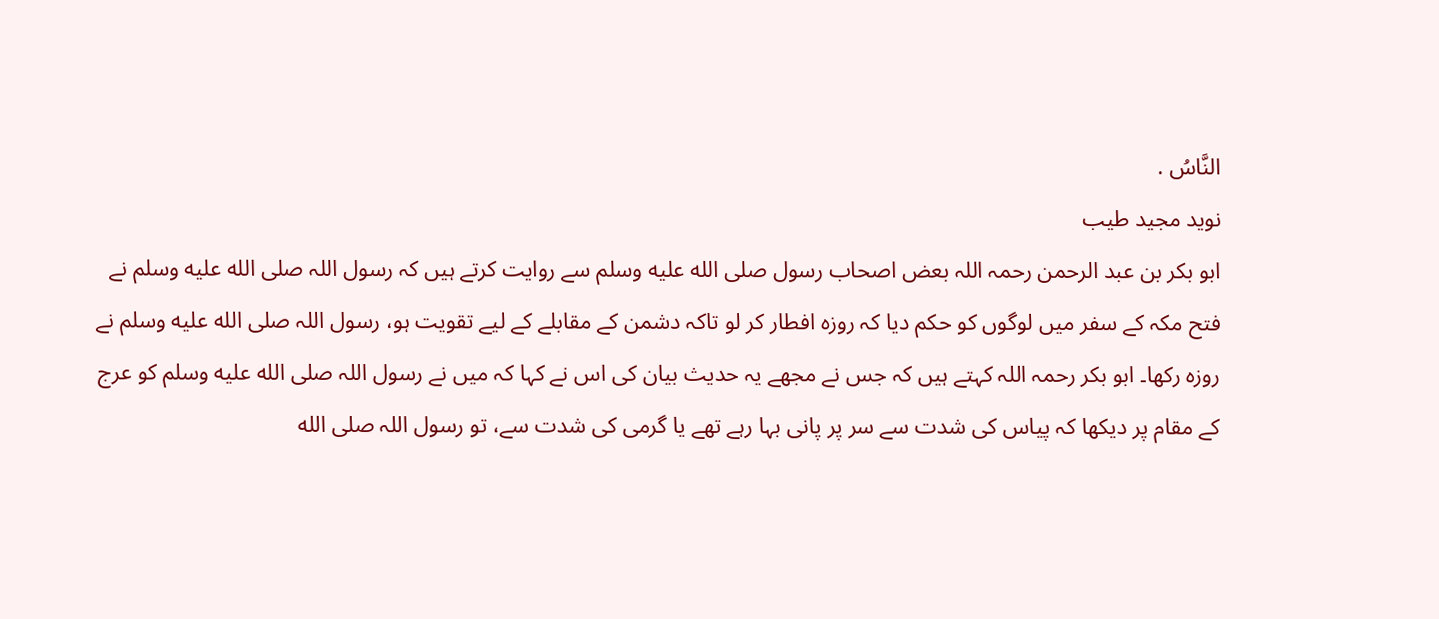النَّاسُ .
نوید مجید طیب
ابو بکر بن عبد الرحمن رحمہ اللہ بعض اصحاب رسول صلى الله عليه وسلم سے روایت کرتے ہیں کہ رسول اللہ صلى الله عليه وسلم نے فتح مکہ کے سفر میں لوگوں کو حکم دیا کہ روزہ افطار کر لو تاکہ دشمن کے مقابلے کے لیے تقویت ہو، رسول اللہ صلى الله عليه وسلم نے روزہ رکھا۔ ابو بکر رحمہ اللہ کہتے ہیں کہ جس نے مجھے یہ حدیث بیان کی اس نے کہا کہ میں نے رسول اللہ صلى الله عليه وسلم کو عرج کے مقام پر دیکھا کہ پیاس کی شدت سے سر پر پانی بہا رہے تھے یا گرمی کی شدت سے، تو رسول اللہ صلى الله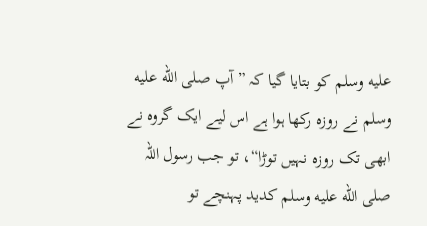عليه وسلم کو بتایا گیا کہ ”آپ صلى الله عليه وسلم نے روزہ رکھا ہوا ہے اس لیے ایک گروہ نے ابھی تک روزہ نہیں توڑا“، تو جب رسول اللہ صلى الله عليه وسلم کدید پہنچے تو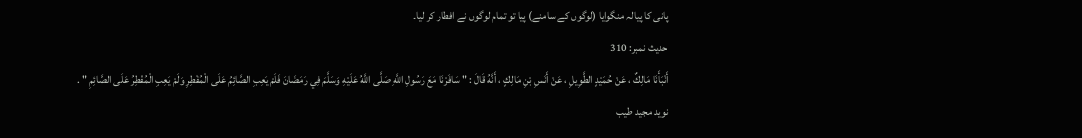پانی کا پیالہ منگوایا (لوگوں کے سامنے) پیا تو تمام لوگوں نے افطار کر لیا۔
حدیث نمبر: 310
أَنْبَأَنَا مَالِكٌ ، عَنْ حُمَيْدٍ الطَّوِيلِ ، عَنْ أَنَسِ بْنِ مَالِكٍ ، أَنَّهُ قَالَ : " سَافَرْنَا مَعَ رَسُولِ اللَّهِ صَلَّى اللَّهُ عَلَيْهِ وَسَلَّمَ فِي رَمَضَانَ فَلَمْ يَعِبِ الصَّائِمُ عَلَى الْمُفْطِرِ وَلَمْ يَعِبِ الْمُفْطِرُ عَلَى الصَّائِمِ " .
نوید مجید طیب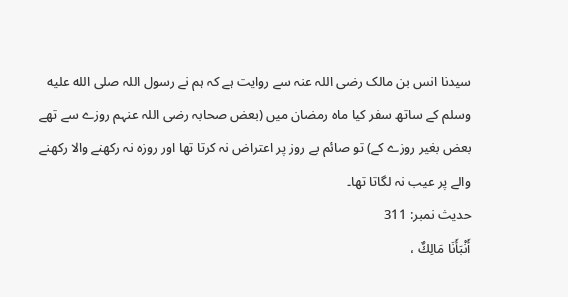سیدنا انس بن مالک رضی اللہ عنہ سے روایت ہے کہ ہم نے رسول اللہ صلى الله عليه وسلم کے ساتھ سفر کیا ماہ رمضان میں (بعض صحابہ رضی اللہ عنہم روزے سے تھے بعض بغیر روزے کے) تو صائم بے روز پر اعتراض نہ کرتا تھا اور روزہ نہ رکھنے والا رکھنے والے پر عیب نہ لگاتا تھا۔
حدیث نمبر: 311
أَنْبَأَنَا مَالِكٌ ،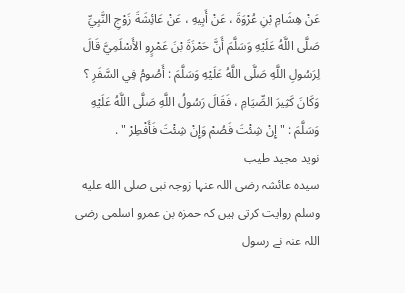عَنْ هِشَامِ بْنِ عُرْوَةَ ، عَنْ أَبِيهِ ، عَنْ عَائِشَةَ زَوْجِ النَّبِيِّ صَلَّى اللَّهُ عَلَيْهِ وَسَلَّمَ أَنَّ حَمْزَةَ بْنَ عَمْرٍو الأَسْلَمِيَّ قَالَ لِرَسُولِ اللَّهِ صَلَّى اللَّهُ عَلَيْهِ وَسَلَّمَ : أَصُومُ فِي السَّفَرِ ؟ وَكَانَ كَثِيرَ الصِّيَامِ ، فَقَالَ رَسُولُ اللَّهِ صَلَّى اللَّهُ عَلَيْهِ وَسَلَّمَ : " إِنْ شِئْتَ فَصُمْ وَإِنْ شِئْتَ فَأَفْطِرْ " .
نوید مجید طیب
سیدہ عائشہ رضی اللہ عنہا زوجہ نبی صلى الله عليه وسلم روایت کرتی ہیں کہ حمزہ بن عمرو اسلمی رضی اللہ عنہ نے رسول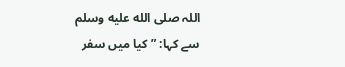اللہ صلى الله عليه وسلم سے کہا: ”کیا میں سفر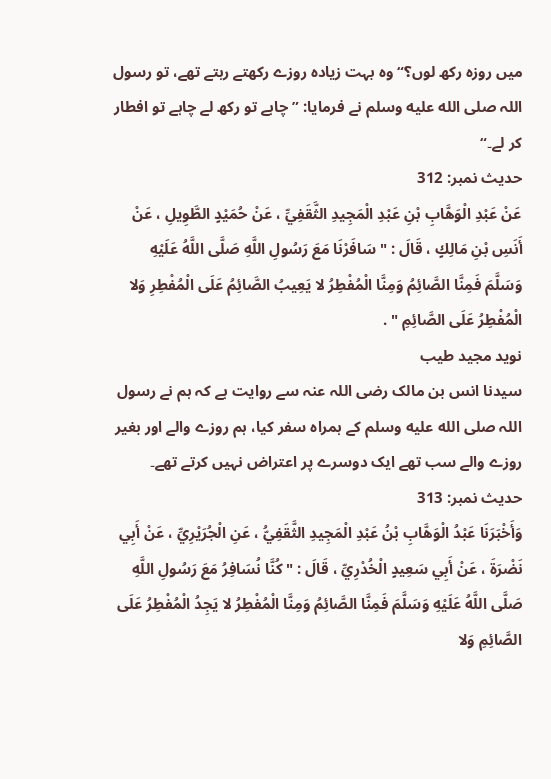میں روزہ رکھ لوں؟“ وہ بہت زیادہ روزے رکھتے رہتے تھے، تو رسول اللہ صلى الله عليه وسلم نے فرمایا: ”چاہے تو رکھ لے چاہے تو افطار کر لے۔“
حدیث نمبر: 312
عَنْ عَبْدِ الْوَهَّابِ بْنِ عَبْدِ الْمَجِيدِ الثَّقَفِيِّ ، عَنْ حُمَيْدٍ الطَّوِيلِ ، عَنْ أَنَسِ بْنِ مَالِكٍ ، قَالَ : " سَافَرْنَا مَعَ رَسُولِ اللَّهِ صَلَّى اللَّهُ عَلَيْهِ وَسَلَّمَ فَمِنَّا الصَّائِمُ وَمِنَّا الْمُفْطِرُ لا يَعِيبُ الصَّائِمُ عَلَى الْمُفْطِرِ وَلا الْمُفْطِرُ عَلَى الصَّائِمِ " .
نوید مجید طیب
سیدنا انس بن مالک رضی اللہ عنہ سے روایت ہے کہ ہم نے رسول اللہ صلى الله عليه وسلم کے ہمراہ سفر کیا، ہم روزے والے اور بغیر روزے والے سب تھے ایک دوسرے پر اعتراض نہیں کرتے تھے۔
حدیث نمبر: 313
وَأَخْبَرَنَا عَبْدُ الْوَهَّابِ بْنُ عَبْدِ الْمَجِيدِ الثَّقَفِيُّ ، عَنِ الْجُرَيْرِيِّ ، عَنْ أَبِي نَضْرَةَ ، عَنْ أَبِي سَعِيدٍ الْخُدْرِيِّ ، قَالَ : " كُنَّا نُسَافِرُ مَعَ رَسُولِ اللَّهِ صَلَّى اللَّهُ عَلَيْهِ وَسَلَّمَ فَمِنَّا الصَّائِمُ وَمِنَّا الْمُفْطِرُ لا يَجِدُ الْمُفْطِرُ عَلَى الصَّائِمِ وَلا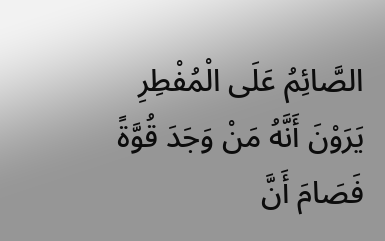الصَّائِمُ عَلَى الْمُفْطِرِ يَرَوْنَ أَنَّهُ مَنْ وَجَدَ قُوَّةً فَصَامَ أَنَّ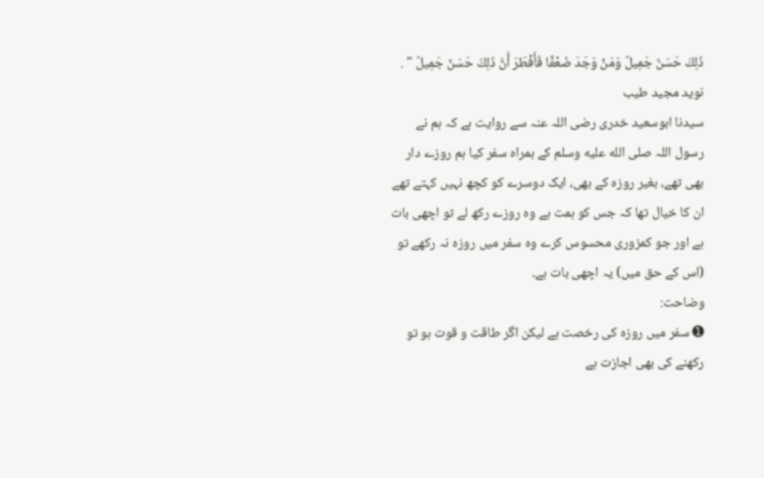ذَلِكَ حَسَنٌ جَمِيلٌ وَمَنْ وَجَدَ ضَعْفًا فَأَفْطَرَ أَنَّ ذَلِكَ حَسَنٌ جَمِيلٌ " .
نوید مجید طیب
سیدنا ابوسعید خدری رضی اللہ عنہ سے روایت ہے کہ ہم نے رسول اللہ صلى الله عليه وسلم کے ہمراہ سفر کیا ہم روزے دار بھی تھے، بغیر روزہ کے بھی، ایک دوسرے کو کچھ نہیں کہتے تھے ان کا خیال تھا کہ جس کو ہمت ہے وہ روزے رکھ لے تو اچھی بات ہے اور جو کمزوری محسوس کرے وہ سفر میں روزہ نہ رکھے تو (اس کے حق میں) یہ اچھی بات ہے۔
وضاحت:
➊ سفر میں روزہ کی رخصت ہے لیکن اگر طاقت و قوت ہو تو رکھنے کی بھی اجازت ہے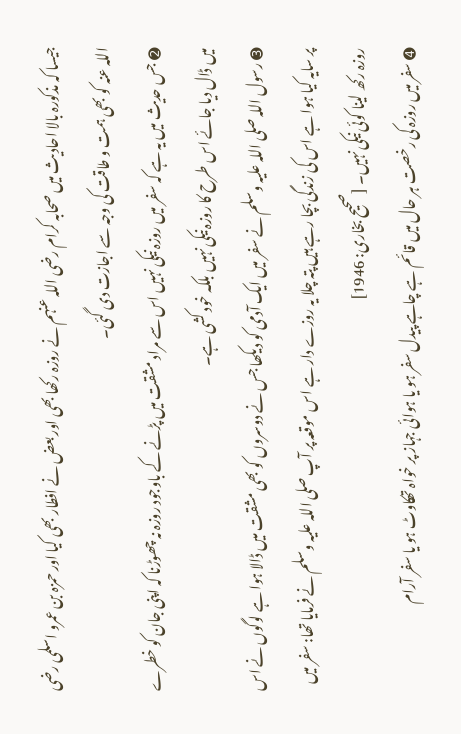جیسا کہ مذکورہ بالا احادیث میں صحابہ کرام رضی اللہ عنہم نے روزہ رکھا بھی اور بعض نے افطار بھی کیا اور حمزہ بن عمرو اسلمی رضی اللہ عنہ کو بھی ہمت و طاقت کی وجہ سے اجازت دی گئی۔
➋ جس حدیث میں یہ ہے کہ سفر میں روزہ نیکی نہیں اس سے مراد مشقت میں پڑنے کے باوجود روزہ نہ چھوڑنا کہ اپنی جان کو خطرے میں ڈال دیا جائے اس طرح کا روزہ نیکی نہیں بلکہ خود کشی ہے۔
➌ رسول اللہ صلی اللہ علیہ وسلم نے سفر میں ایک آدمی کو دیکھا جس نے دوسروں کو بھی مشقت میں ڈالا ہوا ہے لوگوں نے اس پر سایہ کیا ہوا ہے اس کی زندگی بچا رہے ہیں پتہ چلا یہ روزے دار ہے اس موقعہ پر آپ صلی اللہ علیہ وسلم نے فرمایا تھا: سفر میں روزہ رکھ لینا کوئی نیکی نہیں۔ [صحیح بخاری: 1946]
➍ سفر میں روزہ کی رخصت ہر حال میں قائم ہے چاہے پیدل سفر ہو یا ہوائی جہاز پر خواہ تھکاوٹ ہو یا سفر آرام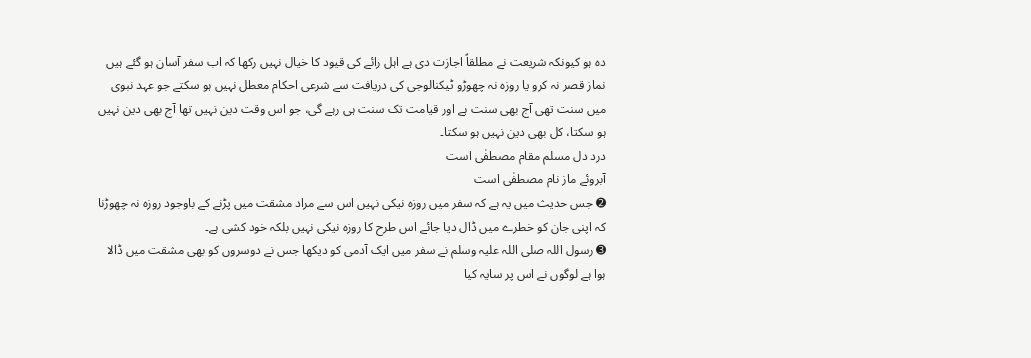دہ ہو کیونکہ شریعت نے مطلقاً اجازت دی ہے اہل رائے کی قیود کا خیال نہیں رکھا کہ اب سفر آسان ہو گئے ہیں نماز قصر نہ کرو یا روزہ نہ چھوڑو ٹیکنالوجی کی دریافت سے شرعی احکام معطل نہیں ہو سکتے جو عہد نبوی میں سنت تھی آج بھی سنت ہے اور قیامت تک سنت ہی رہے گی، جو اس وقت دین نہیں تھا آج بھی دین نہیں ہو سکتا، کل بھی دین نہیں ہو سکتا۔
درد دل مسلم مقام مصطفٰی است
آبروئے ماز نام مصطفٰی است
➋ جس حدیث میں یہ ہے کہ سفر میں روزہ نیکی نہیں اس سے مراد مشقت میں پڑنے کے باوجود روزہ نہ چھوڑنا کہ اپنی جان کو خطرے میں ڈال دیا جائے اس طرح کا روزہ نیکی نہیں بلکہ خود کشی ہے۔
➌ رسول اللہ صلی اللہ علیہ وسلم نے سفر میں ایک آدمی کو دیکھا جس نے دوسروں کو بھی مشقت میں ڈالا ہوا ہے لوگوں نے اس پر سایہ کیا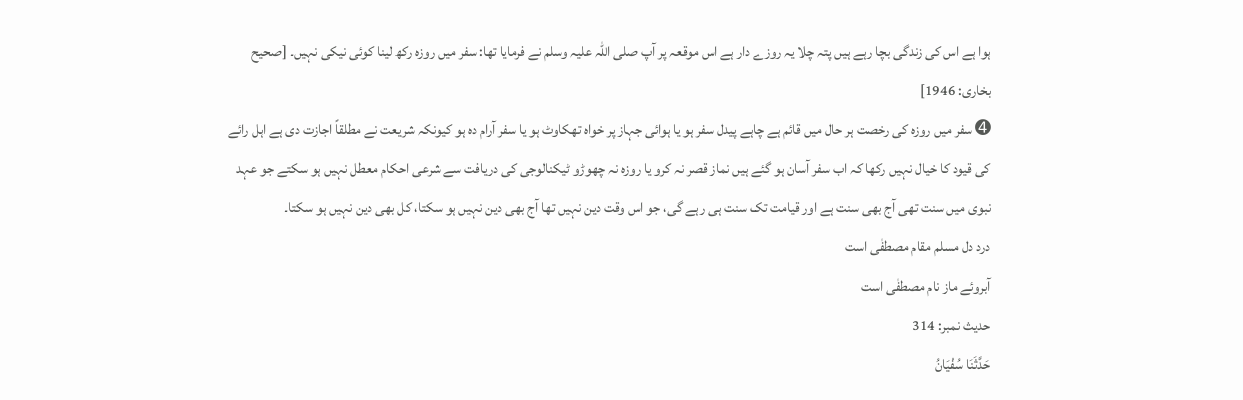ہوا ہے اس کی زندگی بچا رہے ہیں پتہ چلا یہ روزے دار ہے اس موقعہ پر آپ صلی اللہ علیہ وسلم نے فرمایا تھا: سفر میں روزہ رکھ لینا کوئی نیکی نہیں۔ [صحیح بخاری: 1946]
➍ سفر میں روزہ کی رخصت ہر حال میں قائم ہے چاہے پیدل سفر ہو یا ہوائی جہاز پر خواہ تھکاوٹ ہو یا سفر آرام دہ ہو کیونکہ شریعت نے مطلقاً اجازت دی ہے اہل رائے کی قیود کا خیال نہیں رکھا کہ اب سفر آسان ہو گئے ہیں نماز قصر نہ کرو یا روزہ نہ چھوڑو ٹیکنالوجی کی دریافت سے شرعی احکام معطل نہیں ہو سکتے جو عہد نبوی میں سنت تھی آج بھی سنت ہے اور قیامت تک سنت ہی رہے گی، جو اس وقت دین نہیں تھا آج بھی دین نہیں ہو سکتا، کل بھی دین نہیں ہو سکتا۔
درد دل مسلم مقام مصطفٰی است
آبروئے ماز نام مصطفٰی است
حدیث نمبر: 314
حَدَّثَنَا سُفْيَانُ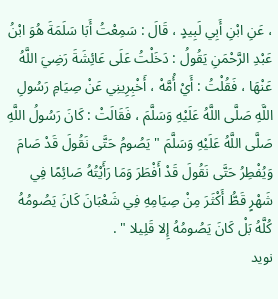، عَنِ ابْنِ أَبِي لَبِيدٍ ، قَالَ : سَمِعْتُ أَبَا سَلَمَةَ هُوَ ابْنُ عَبْدِ الرَّحْمَنِ يَقُولُ : دَخَلْتُ عَلَى عَائِشَةَ رَضِيَ اللَّهُ عَنْهَا ، فَقُلْتُ : أَيْ أُمَّهْ ، أَخْبِرِينِي عَنْ صِيَامِ رَسُولِ اللَّهِ صَلَّى اللَّهُ عَلَيْهِ وَسَلَّمَ ، فَقَالَتْ : كَانَ رَسُولُ اللَّهِ صَلَّى اللَّهُ عَلَيْهِ وَسَلَّمَ " يَصُومُ حَتَّى نَقُولَ قَدْ صَامَ وَيُفْطِرُ حَتَّى نَقُولَ قَدْ أَفْطَرَ وَمَا رَأَيْتُهُ صَائِمًا فِي شَهْرٍ قَطُّ أَكْثَرَ مِنْ صِيَامِهِ فِي شَعْبَانَ كَانَ يَصُومُهُ كُلَّهُ بَلْ كَانَ يَصُومُهُ إِلا قَلِيلا " .
نوید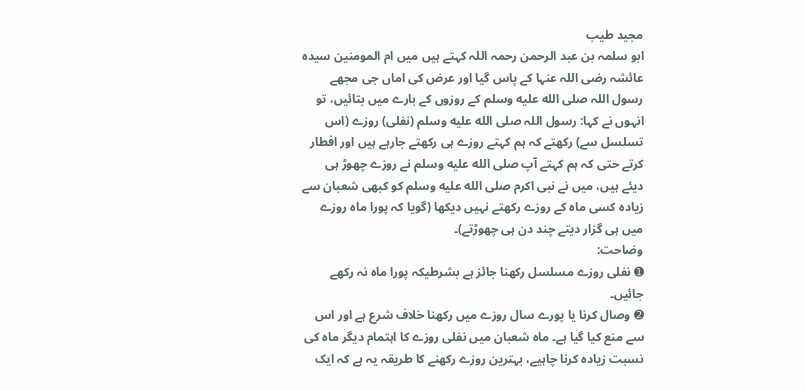مجید طیب
ابو سلمہ بن عبد الرحمن رحمہ اللہ کہتے ہیں میں ام المومنین سیدہ عائشہ رضی اللہ عنہا کے پاس گیا اور عرض کی اماں جی مجھے رسول اللہ صلى الله عليه وسلم کے روزوں کے بارے میں بتائیں، تو انہوں نے کہا: رسول اللہ صلى الله عليه وسلم (نفلی) روزے (اس تسلسل سے) رکھتے کہ ہم کہتے روزے ہی رکھتے جارہے ہیں اور افطار کرتے حتی کہ ہم کہتے آپ صلى الله عليه وسلم نے روزے چھوڑ ہی دیئے ہیں، میں نے نبی اکرم صلى الله عليه وسلم کو کبھی شعبان سے زیادہ کسی ماہ کے روزے رکھتے نہیں دیکھا (گویا کہ پورا ماہ روزے میں ہی گزار دیتے چند دن ہی چھوڑتے)۔
وضاحت:
➊ نفلی روزے مسلسل رکھنا جائز ہے بشرطیکہ پورا ماہ نہ رکھے جائیں۔
➋ وصال کرنا یا پورے سال روزے میں رکھنا خلاف شرع ہے اور اس سے منع کیا گیا ہے۔ ماہ شعبان میں نفلی روزے کا اہتمام دیگر ماہ کی نسبت زیادہ کرنا چاہیے، بہترین روزے رکھنے کا طریقہ یہ ہے کہ ایک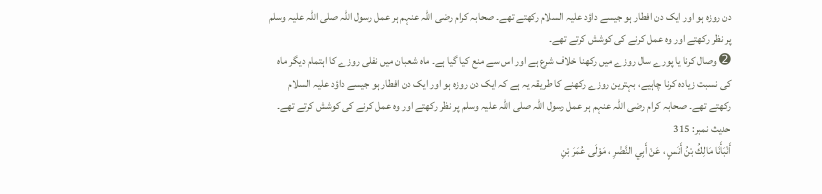دن روزہ ہو اور ایک دن افطار ہو جیسے داؤد علیہ السلام رکھتے تھے۔ صحابہ کرام رضی اللہ عنہم ہر عمل رسول اللہ صلی اللہ علیہ وسلم پر نظر رکھتے اور وہ عمل کرنے کی کوشش کرتے تھے۔
➋ وصال کرنا یا پورے سال روزے میں رکھنا خلاف شرع ہے اور اس سے منع کیا گیا ہے۔ ماہ شعبان میں نفلی روزے کا اہتمام دیگر ماہ کی نسبت زیادہ کرنا چاہیے، بہترین روزے رکھنے کا طریقہ یہ ہے کہ ایک دن روزہ ہو اور ایک دن افطار ہو جیسے داؤد علیہ السلام رکھتے تھے۔ صحابہ کرام رضی اللہ عنہم ہر عمل رسول اللہ صلی اللہ علیہ وسلم پر نظر رکھتے اور وہ عمل کرنے کی کوشش کرتے تھے۔
حدیث نمبر: 315
أَنْبَأَنَا مَالِكُ بْنُ أَنَسٍ ، عَنْ أَبِي النَّضْرِ ، مَوْلَى عُمَرَ بْنِ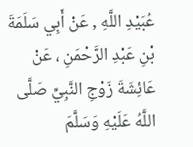عُبَيْدِ اللَّهِ , عَنْ أَبِي سَلَمَةَ بْنِ عَبْدِ الرَّحْمَنِ ، عَنْ عَائِشَةَ زَوْجِ النَّبِيِّ صَلَّى اللَّهُ عَلَيْهِ وَسَلَّمَ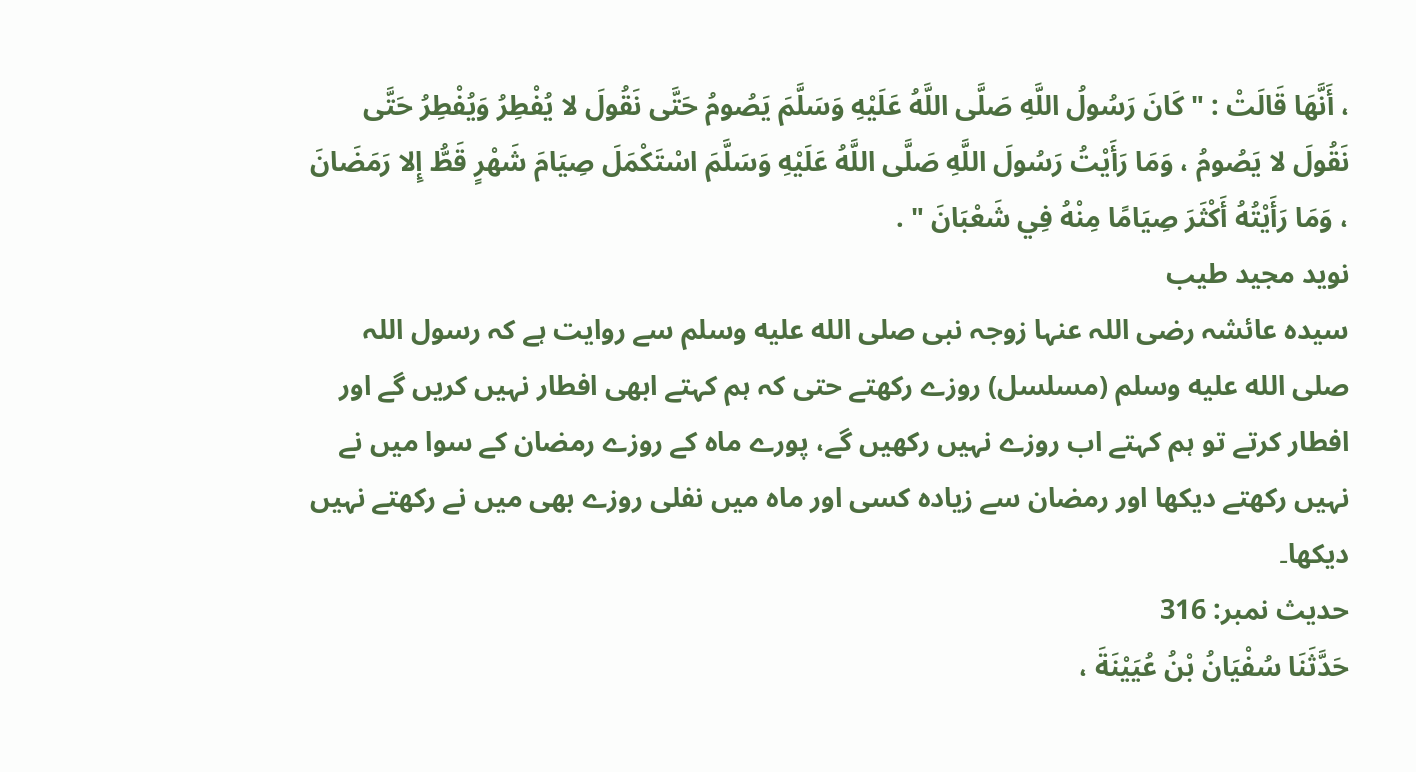، أَنَّهَا قَالَتْ : " كَانَ رَسُولُ اللَّهِ صَلَّى اللَّهُ عَلَيْهِ وَسَلَّمَ يَصُومُ حَتَّى نَقُولَ لا يُفْطِرُ وَيُفْطِرُ حَتَّى نَقُولَ لا يَصُومُ ، وَمَا رَأَيْتُ رَسُولَ اللَّهِ صَلَّى اللَّهُ عَلَيْهِ وَسَلَّمَ اسْتَكْمَلَ صِيَامَ شَهْرٍ قَطُّ إِلا رَمَضَانَ ، وَمَا رَأَيْتُهُ أَكْثَرَ صِيَامًا مِنْهُ فِي شَعْبَانَ " .
نوید مجید طیب
سیدہ عائشہ رضی اللہ عنہا زوجہ نبی صلى الله عليه وسلم سے روایت ہے کہ رسول اللہ صلى الله عليه وسلم (مسلسل) روزے رکھتے حتی کہ ہم کہتے ابھی افطار نہیں کریں گے اور افطار کرتے تو ہم کہتے اب روزے نہیں رکھیں گے، پورے ماہ کے روزے رمضان کے سوا میں نے نہیں رکھتے دیکھا اور رمضان سے زیادہ کسی اور ماہ میں نفلی روزے بھی میں نے رکھتے نہیں دیکھا۔
حدیث نمبر: 316
حَدَّثَنَا سُفْيَانُ بْنُ عُيَيْنَةَ ،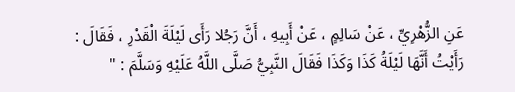عَنِ الزُّهْرِيِّ ، عَنْ سَالِمٍ ، عَنْ أَبِيهِ ، أَنَّ رَجُلا رَأَى لَيْلَةَ الْقَدْرِ ، فَقَالَ : رَأَيْتُ أَنَّهَا لَيْلَةُ كَذَا وَكَذَا فَقَالَ النَّبِيُّ صَلَّى اللَّهُ عَلَيْهِ وَسَلَّمَ : "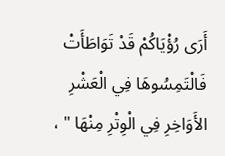أَرَى رُؤْيَاكُمْ قَدْ تَوَاطَأَتْ فَالْتَمِسُوهَا فِي الْعَشْرِ الأَوَاخِرِ فِي الْوِتْرِ مِنْهَا " ،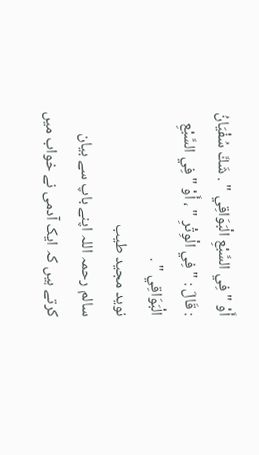أَوْ " فِي السَّبْعِ الْبَوَاقِي " . شَكَّ سُفْيَانُ : قَالَ : " فِي الْوِتْرِ " ، أَوْ " فِي السَّبْعِ الْبَوَاقِي " .
نوید مجید طیب
سالم رحمہ اللہ اپنے باپ سے بیان کرتے ہیں کہ ایک آدمی نے خواب میں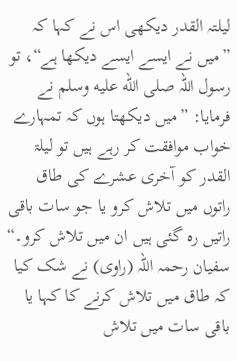لیلتہ القدر دیکھی اس نے کہا کہ ”میں نے ایسے ایسے دیکھا ہے“، تو رسول اللہ صلى الله عليه وسلم نے فرمایا: ”میں دیکھتا ہوں کہ تمہارے خواب موافقت کر رہے ہیں تو لیلۃ القدر کو آخری عشرے کی طاق راتوں میں تلاش کرو یا جو سات باقی راتیں رہ گئی ہیں ان میں تلاش کرو۔“ سفیان رحمہ اللہ (راوی) نے شک کیا کہ طاق میں تلاش کرنے کا کہا یا باقی سات میں تلاش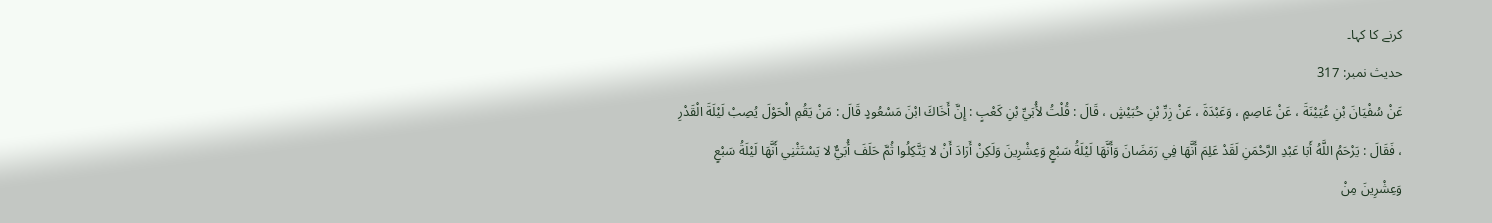کرنے کا کہا۔
حدیث نمبر: 317
عَنْ سُفْيَانَ بْنِ عُيَيْنَةَ ، عَنْ عَاصِمٍ ، وَعَبْدَةَ ، عَنْ زِرِّ بْنِ حُبَيْشٍ ، قَالَ : قُلْتُ لأُبَيِّ بْنِ كَعْبٍ : إِنَّ أَخَاكَ ابْنَ مَسْعُودٍ قَالَ : مَنْ يَقُمِ الْحَوْلَ يُصِبْ لَيْلَةَ الْقَدْرِ ، فَقَالَ : يَرْحَمُ اللَّهُ أَبَا عَبْدِ الرَّحْمَنِ لَقَدْ عَلِمَ أَنَّهَا فِي رَمَضَانَ وَأَنَّهَا لَيْلَةُ سَبْعٍ وَعِشْرِينَ وَلَكِنْ أَرَادَ أَنْ لا يَتَّكِلُوا ثُمَّ حَلَفَ أُبَيٌّ لا يَسْتَثْنِي أَنَّهَا لَيْلَةُ سَبْعٍ وَعِشْرِينَ مِنْ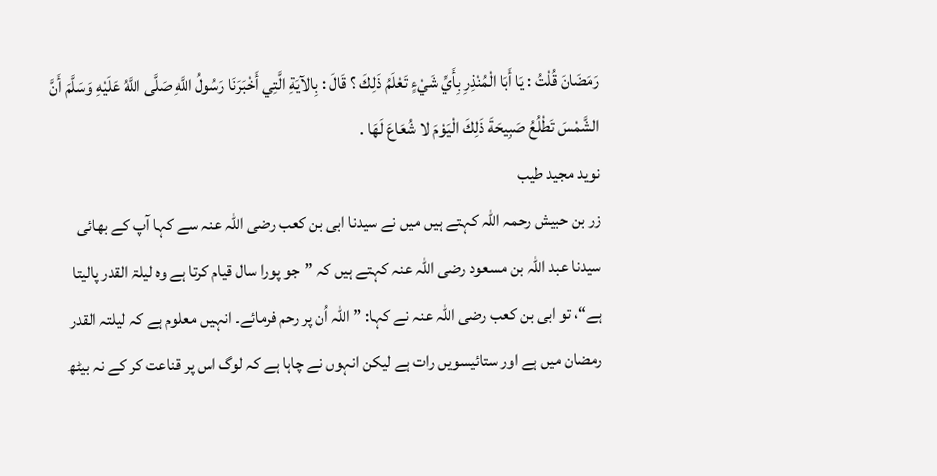رَمَضَانَ قُلْتُ : يَا أَبَا الْمُنْذِرِ بِأَيِّ شَيْءٍ تَعْلَمُ ذَلِكَ ؟ قَالَ : بِالآيَةِ الَّتِي أَخْبَرَنَا رَسُولُ اللَّهِ صَلَّى اللَّهُ عَلَيْهِ وَسَلَّمَ أَنَّ الشَّمْسَ تَطْلُعُ صَبِيحَةَ ذَلِكَ الْيَوْمَ لا شُعَاعَ لَهَا .
نوید مجید طیب
زر بن حبیش رحمہ اللہ کہتے ہیں میں نے سیدنا ابی بن کعب رضی اللہ عنہ سے کہا آپ کے بھائی سیدنا عبد اللہ بن مسعود رضی اللہ عنہ کہتے ہیں کہ ”جو پورا سال قیام کرتا ہے وہ لیلۃ القدر پالیتا ہے“، تو ابی بن کعب رضی اللہ عنہ نے کہا: ”اللہ اُن پر رحم فرمائے۔ انہیں معلوم ہے کہ لیلتہ القدر رمضان میں ہے اور ستائیسویں رات ہے لیکن انہوں نے چاہا ہے کہ لوگ اس پر قناعت کر کے نہ بیٹھ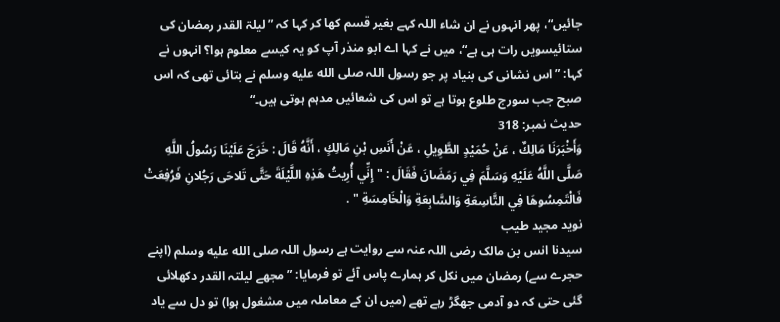جائیں“، پھر انہوں نے ان شاء اللہ کہے بغیر قسم کھا کر کہا کہ ”لیلۃ القدر رمضان کی ستائیسویں رات ہی ہے“، میں نے کہا اے ابو منذر آپ کو یہ کیسے معلوم ہوا؟ انہوں نے کہا: ”اس نشانی کی بنیاد پر جو رسول اللہ صلى الله عليه وسلم نے بتائی تھی کہ اس صبح جب سورج طلوع ہوتا ہے تو اس کی شعائیں مدہم ہوتی ہیں۔“
حدیث نمبر: 318
وَأَخْبَرَنَا مَالِكٌ ، عَنْ حُمَيْدٍ الطَّوِيلِ ، عَنْ أَنَسِ بْنِ مَالِكٍ ، أَنَّهُ قَالَ : خَرَجَ عَلَيْنَا رَسُولُ اللَّهِ صَلَّى اللَّهُ عَلَيْهِ وَسَلَّمَ فِي رَمَضَانَ فَقَالَ : " إِنِّي أُرِيتُ هَذِهِ اللَّيْلَةَ حَتَّى تَلاحَى رَجُلانِ فَرُفِعَتْ فَالْتَمِسُوهَا فِي التَّاسِعَةِ وَالسَّابِعَةِ وَالْخَامِسَةِ " .
نوید مجید طیب
سیدنا انس بن مالک رضی اللہ عنہ سے روایت ہے رسول اللہ صلى الله عليه وسلم (اپنے حجرے سے) رمضان میں نکل کر ہمارے پاس آئے تو فرمایا: ”مجھے لیلتہ القدر دکھلائی گئی حتی کہ دو آدمی جھگڑ رہے تھے (میں ان کے معاملہ میں مشغول ہوا) تو دل سے یاد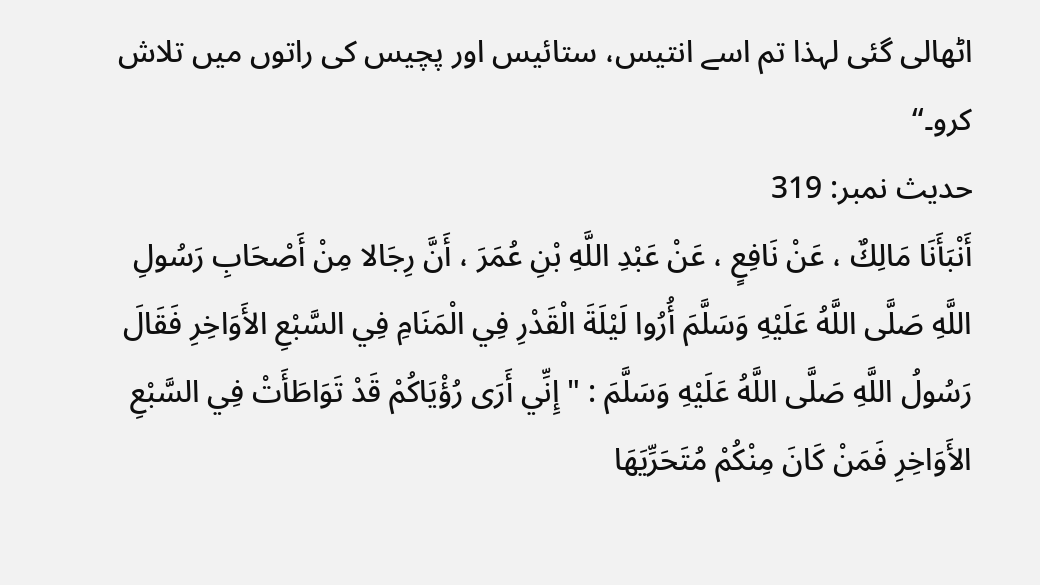اٹھالی گئی لہذا تم اسے انتیس، ستائیس اور پچیس کی راتوں میں تلاش کرو۔“
حدیث نمبر: 319
أَنْبَأَنَا مَالِكٌ ، عَنْ نَافِعٍ ، عَنْ عَبْدِ اللَّهِ بْنِ عُمَرَ ، أَنَّ رِجَالا مِنْ أَصْحَابِ رَسُولِ اللَّهِ صَلَّى اللَّهُ عَلَيْهِ وَسَلَّمَ أُرُوا لَيْلَةَ الْقَدْرِ فِي الْمَنَامِ فِي السَّبْعِ الأَوَاخِرِ فَقَالَ رَسُولُ اللَّهِ صَلَّى اللَّهُ عَلَيْهِ وَسَلَّمَ : " إِنِّي أَرَى رُؤْيَاكُمْ قَدْ تَوَاطَأَتْ فِي السَّبْعِ الأَوَاخِرِ فَمَنْ كَانَ مِنْكُمْ مُتَحَرِّيَهَا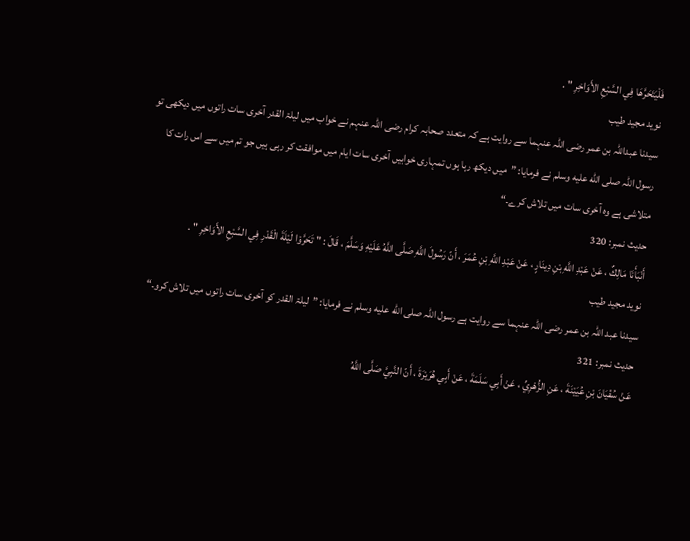فَلْيَتَحَرَّهَا فِي السَّبْعِ الأَوَاخِرِ " .
نوید مجید طیب
سیدنا عبداللہ بن عمر رضی اللہ عنہما سے روایت ہے کہ متعدد صحابہ کرام رضی اللہ عنہم نے خواب میں لیلۃ القدر آخری سات راتوں میں دیکھی تو رسول اللہ صلى الله عليه وسلم نے فرمایا: ”میں دیکھ رہا ہوں تمہاری خوابیں آخری سات ایام میں موافقت کر رہی ہیں جو تم میں سے اس رات کا متلاشی ہے وہ آخری سات میں تلاش کرے۔“
حدیث نمبر: 320
أَنْبَأَنَا مَالِكٌ ، عَنْ عَبْدِ اللَّهِ بْنِ دِينَارٍ ، عَنْ عَبْدِ اللَّهِ بْنِ عُمَرَ ، أَنّ رَسُولَ اللَّهِ صَلَّى اللَّهُ عَلَيْهِ وَسَلَّمَ ، قَالَ : " تَحَرَّوْا لَيْلَةَ الْقَدْرِ فِي السَّبْعِ الأَوَاخِرِ " .
نوید مجید طیب
سیدنا عبد اللہ بن عمر رضی اللہ عنہما سے روایت ہے رسول اللہ صلى الله عليه وسلم نے فرمایا: ”لیلۃ القدر کو آخری سات راتوں میں تلاش کرو۔“
حدیث نمبر: 321
عَنْ سُفْيَانَ بْنِ عُيَيْنَةَ ، عَنِ الزُّهْرِيِّ ، عَنْ أَبِي سَلَمَةَ ، عَنْ أَبِي هُرَيْرَةَ ، أَنّ النَّبِيَّ صَلَّى اللَّهُ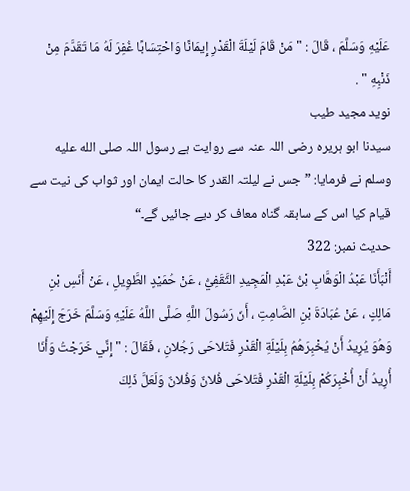عَلَيْهِ وَسَلَّمَ ، قَالَ : " مَنْ قَامَ لَيْلَةَ الْقَدْرِ إِيمَانًا وَاحْتِسَابًا غُفِرَ لَهُ مَا تَقَدَّمَ مِنْ ذَنْبِهِ " .
نوید مجید طیب
سیدنا ابو ہریرہ رضی اللہ عنہ سے روایت ہے رسول اللہ صلى الله عليه وسلم نے فرمایا: ”جس نے لیلتہ القدر کا حالت ایمان اور ثواب کی نیت سے قیام کیا اس کے سابقہ گناہ معاف کر دیے جائیں گے۔“
حدیث نمبر: 322
أَنْبَأَنَا عَبْدُ الْوَهَّابِ بْنُ عَبْدِ الْمَجِيدِ الثَّقَفِيُّ ، عَنْ حُمَيْدٍ الطَّوِيلِ ، عَنْ أَنَسِ بْنِ مَالِكٍ ، عَنْ عُبَادَةَ بْنِ الصَّامِتِ ، أَنّ رَسُولَ اللَّهِ صَلَّى اللَّهُ عَلَيْهِ وَسَلَّمَ خَرَجَ إِلَيْهِمْ وَهُوَ يُرِيدُ أَنْ يُخْبِرَهُمُ بِلَيْلَةِ الْقَدْرِ فَتَلاحَى رَجُلانِ ، فَقَالَ : " إِنِّي خَرَجْتُ وَأَنَا أُرِيدُ أَنْ أُخْبِرَكُمْ بِلَيْلَةِ الْقَدْرِ فَتَلاحَى فُلانٌ وَفُلانٌ وَلَعَلَّ ذَلِكَ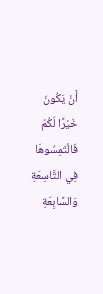أَنْ يَكُونَ خَيْرًا لَكُمْ فَالْتَمِسُوهَا فِي التَّاسِعَةِ وَالسَّابِعَةِ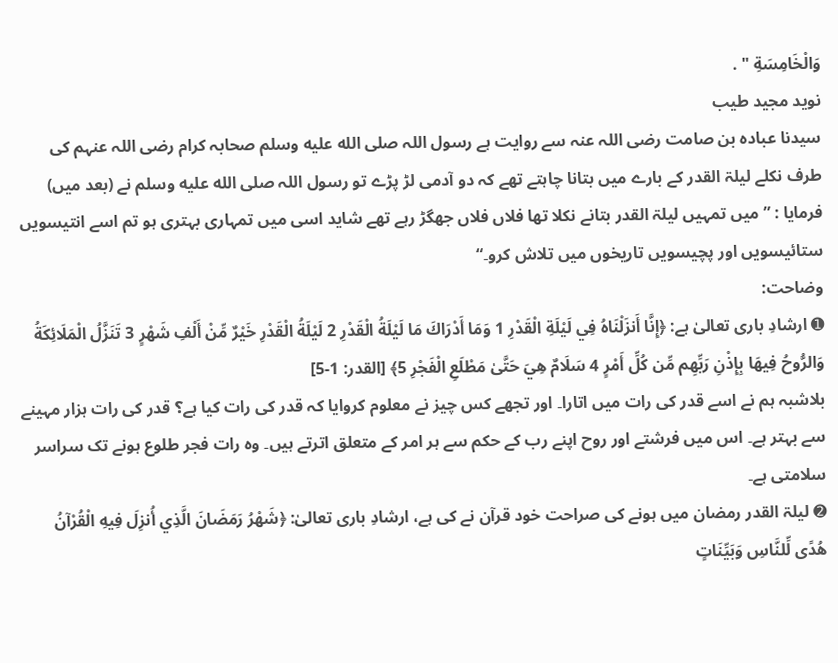وَالْخَامِسَةِ " .
نوید مجید طیب
سیدنا عبادہ بن صامت رضی اللہ عنہ سے روایت ہے رسول اللہ صلى الله عليه وسلم صحابہ کرام رضی اللہ عنہم کی طرف نکلے لیلۃ القدر کے بارے میں بتانا چاہتے تھے کہ دو آدمی لڑ پڑے تو رسول اللہ صلى الله عليه وسلم نے (بعد میں) فرمایا : ”میں تمہیں لیلۃ القدر بتانے نکلا تھا فلاں فلاں جھگڑ رہے تھے شاید اسی میں تمہاری بہتری ہو تم اسے انتیسویں ستائیسویں اور پچیسویں تاریخوں میں تلاش کرو۔“
وضاحت:
➊ ارشادِ باری تعالیٰ ہے: ﴿إِنَّا أَنزَلْنَاهُ فِي لَيْلَةِ الْقَدْرِ 1 وَمَا أَدْرَاكَ مَا لَيْلَةُ الْقَدْرِ 2 لَيْلَةُ الْقَدْرِ خَيْرٌ مِّنْ أَلْفِ شَهْرٍ 3 تَنَزَّلُ الْمَلَائِكَةُ وَالرُّوحُ فِيهَا بِإِذْنِ رَبِّهِم مِّن كُلِّ أَمْرٍ 4 سَلَامٌ هِيَ حَتَّىٰ مَطْلَعِ الْفَجْرِ 5﴾ [القدر: 1-5]
بلاشبہ ہم نے اسے قدر کی رات میں اتارا۔ اور تجھے کس چیز نے معلوم کروایا کہ قدر کی رات کیا ہے؟ قدر کی رات ہزار مہینے سے بہتر ہے۔ اس میں فرشتے اور روح اپنے رب کے حکم سے ہر امر کے متعلق اترتے ہیں۔ وہ رات فجر طلوع ہونے تک سراسر سلامتی ہے۔
➋ لیلۃ القدر رمضان میں ہونے کی صراحت خود قرآن نے کی ہے، ارشادِ باری تعالیٰ: ﴿شَهْرُ رَمَضَانَ الَّذِي أُنزِلَ فِيهِ الْقُرْآنُ هُدًى لِّلنَّاسِ وَبَيِّنَاتٍ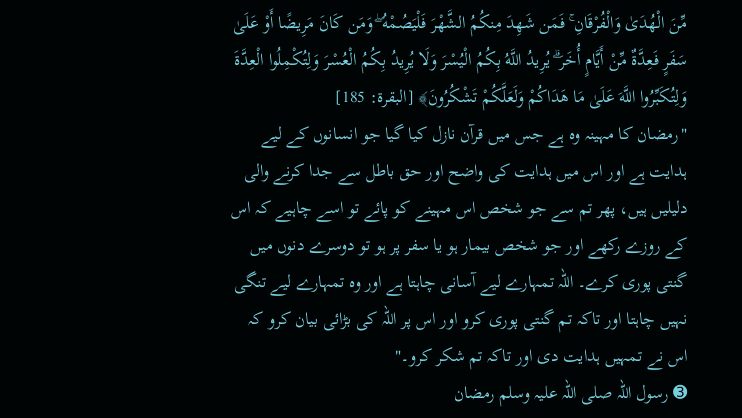مِّنَ الْهُدَىٰ وَالْفُرْقَانِ ۚ فَمَن شَهِدَ مِنكُمُ الشَّهْرَ فَلْيَصُمْهُ ۖ وَمَن كَانَ مَرِيضًا أَوْ عَلَىٰ سَفَرٍ فَعِدَّةٌ مِّنْ أَيَّامٍ أُخَرَ ۗ يُرِيدُ اللَّهُ بِكُمُ الْيُسْرَ وَلَا يُرِيدُ بِكُمُ الْعُسْرَ وَلِتُكْمِلُوا الْعِدَّةَ وَلِتُكَبِّرُوا اللَّهَ عَلَىٰ مَا هَدَاكُمْ وَلَعَلَّكُمْ تَشْكُرُونَ﴾ [البقرة: 185]
"رمضان کا مہینہ وہ ہے جس میں قرآن نازل کیا گیا جو انسانوں کے لیے ہدایت ہے اور اس میں ہدایت کی واضح اور حق باطل سے جدا کرنے والی دلیلیں ہیں، پھر تم سے جو شخص اس مہینے کو پائے تو اسے چاہیے کہ اس کے روزے رکھے اور جو شخص بیمار ہو یا سفر پر ہو تو دوسرے دنوں میں گنتی پوری کرے۔ اللہ تمہارے لیے آسانی چاہتا ہے اور وہ تمہارے لیے تنگی نہیں چاہتا اور تاکہ تم گنتی پوری کرو اور اس پر اللہ کی بڑائی بیان کرو کہ اس نے تمہیں ہدایت دی اور تاکہ تم شکر کرو۔"
➌ رسول اللہ صلی اللہ علیہ وسلم رمضان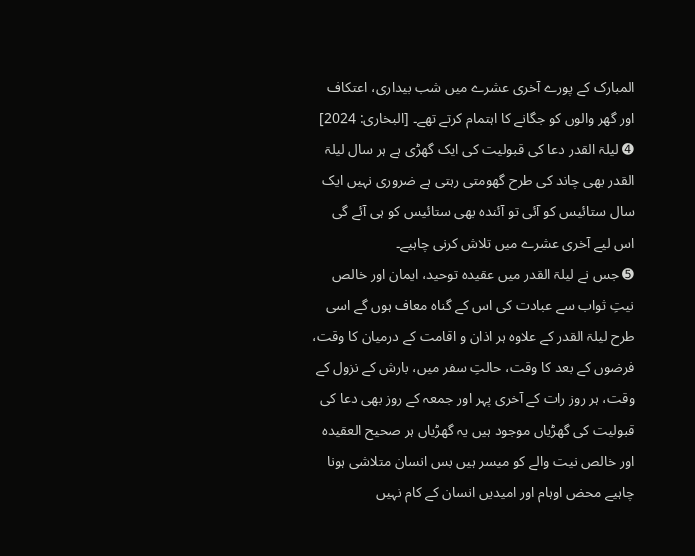المبارک کے پورے آخری عشرے میں شب بیداری، اعتکاف اور گھر والوں کو جگانے کا اہتمام کرتے تھے۔ [البخاری: 2024]
➍ لیلۃ القدر دعا کی قبولیت کی ایک گھڑی ہے ہر سال لیلۃ القدر بھی چاند کی طرح گھومتی رہتی ہے ضروری نہیں ایک سال ستائیس کو آئی تو آئندہ بھی ستائیس کو ہی آئے گی اس لیے آخری عشرے میں تلاش کرنی چاہیے۔
➎ جس نے لیلۃ القدر میں عقیدہ توحید، ایمان اور خالص نیتِ ثواب سے عبادت کی اس کے گناہ معاف ہوں گے اسی طرح لیلۃ القدر کے علاوہ ہر اذان و اقامت کے درمیان کا وقت، فرضوں کے بعد کا وقت، حالتِ سفر میں، بارش کے نزول کے وقت، ہر روز رات کے آخری پہر اور جمعہ کے روز بھی دعا کی قبولیت کی گھڑیاں موجود ہیں یہ گھڑیاں ہر صحیح العقیدہ اور خالص نیت والے کو میسر ہیں بس انسان متلاشی ہونا چاہیے محض اوہام اور امیدیں انسان کے کام نہیں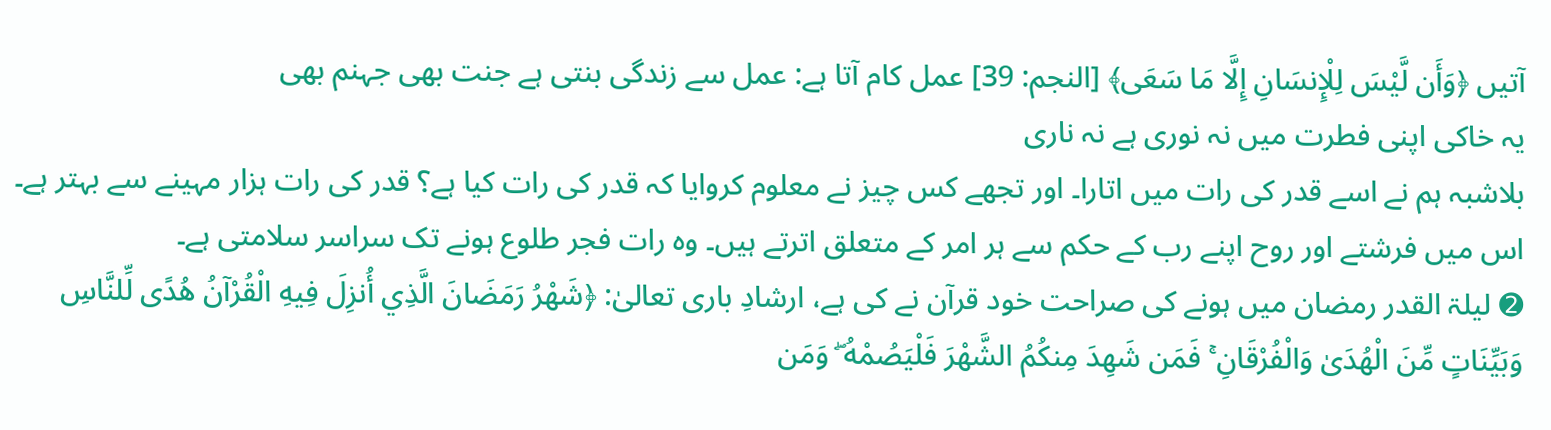آتیں ﴿وَأَن لَّيْسَ لِلْإِنسَانِ إِلَّا مَا سَعَى﴾ [النجم: 39] عمل کام آتا ہے: عمل سے زندگی بنتی ہے جنت بھی جہنم بھی
یہ خاکی اپنی فطرت میں نہ نوری ہے نہ ناری
بلاشبہ ہم نے اسے قدر کی رات میں اتارا۔ اور تجھے کس چیز نے معلوم کروایا کہ قدر کی رات کیا ہے؟ قدر کی رات ہزار مہینے سے بہتر ہے۔ اس میں فرشتے اور روح اپنے رب کے حکم سے ہر امر کے متعلق اترتے ہیں۔ وہ رات فجر طلوع ہونے تک سراسر سلامتی ہے۔
➋ لیلۃ القدر رمضان میں ہونے کی صراحت خود قرآن نے کی ہے، ارشادِ باری تعالیٰ: ﴿شَهْرُ رَمَضَانَ الَّذِي أُنزِلَ فِيهِ الْقُرْآنُ هُدًى لِّلنَّاسِ وَبَيِّنَاتٍ مِّنَ الْهُدَىٰ وَالْفُرْقَانِ ۚ فَمَن شَهِدَ مِنكُمُ الشَّهْرَ فَلْيَصُمْهُ ۖ وَمَن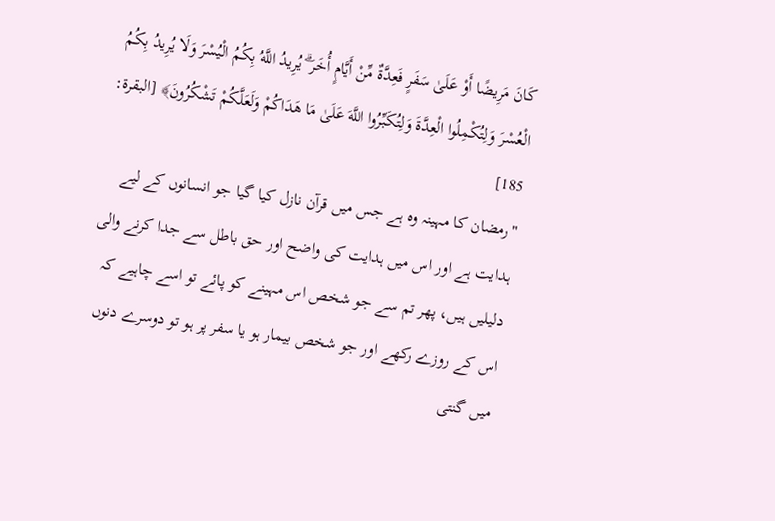كَانَ مَرِيضًا أَوْ عَلَىٰ سَفَرٍ فَعِدَّةٌ مِّنْ أَيَّامٍ أُخَرَ ۗ يُرِيدُ اللَّهُ بِكُمُ الْيُسْرَ وَلَا يُرِيدُ بِكُمُ الْعُسْرَ وَلِتُكْمِلُوا الْعِدَّةَ وَلِتُكَبِّرُوا اللَّهَ عَلَىٰ مَا هَدَاكُمْ وَلَعَلَّكُمْ تَشْكُرُونَ﴾ [البقرة: 185]
"رمضان کا مہینہ وہ ہے جس میں قرآن نازل کیا گیا جو انسانوں کے لیے ہدایت ہے اور اس میں ہدایت کی واضح اور حق باطل سے جدا کرنے والی دلیلیں ہیں، پھر تم سے جو شخص اس مہینے کو پائے تو اسے چاہیے کہ اس کے روزے رکھے اور جو شخص بیمار ہو یا سفر پر ہو تو دوسرے دنوں میں گنتی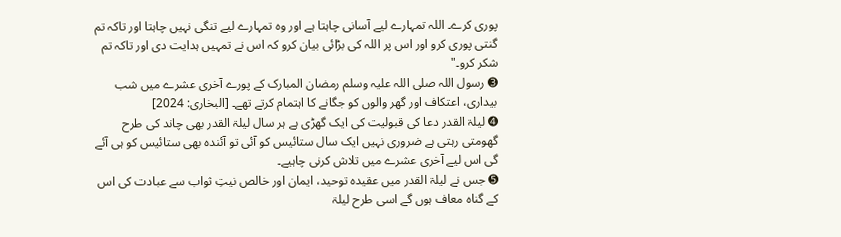پوری کرے۔ اللہ تمہارے لیے آسانی چاہتا ہے اور وہ تمہارے لیے تنگی نہیں چاہتا اور تاکہ تم گنتی پوری کرو اور اس پر اللہ کی بڑائی بیان کرو کہ اس نے تمہیں ہدایت دی اور تاکہ تم شکر کرو۔"
➌ رسول اللہ صلی اللہ علیہ وسلم رمضان المبارک کے پورے آخری عشرے میں شب بیداری، اعتکاف اور گھر والوں کو جگانے کا اہتمام کرتے تھے۔ [البخاری: 2024]
➍ لیلۃ القدر دعا کی قبولیت کی ایک گھڑی ہے ہر سال لیلۃ القدر بھی چاند کی طرح گھومتی رہتی ہے ضروری نہیں ایک سال ستائیس کو آئی تو آئندہ بھی ستائیس کو ہی آئے گی اس لیے آخری عشرے میں تلاش کرنی چاہیے۔
➎ جس نے لیلۃ القدر میں عقیدہ توحید، ایمان اور خالص نیتِ ثواب سے عبادت کی اس کے گناہ معاف ہوں گے اسی طرح لیلۃ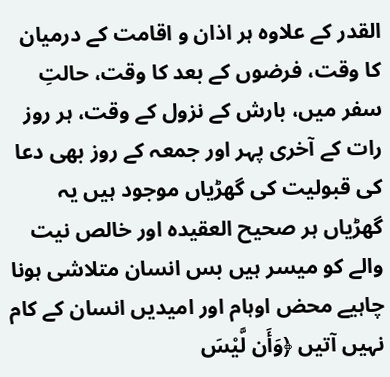القدر کے علاوہ ہر اذان و اقامت کے درمیان کا وقت، فرضوں کے بعد کا وقت، حالتِ سفر میں، بارش کے نزول کے وقت، ہر روز رات کے آخری پہر اور جمعہ کے روز بھی دعا کی قبولیت کی گھڑیاں موجود ہیں یہ گھڑیاں ہر صحیح العقیدہ اور خالص نیت والے کو میسر ہیں بس انسان متلاشی ہونا چاہیے محض اوہام اور امیدیں انسان کے کام نہیں آتیں ﴿وَأَن لَّيْسَ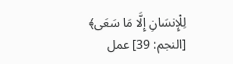لِلْإِنسَانِ إِلَّا مَا سَعَى﴾ [النجم: 39] عمل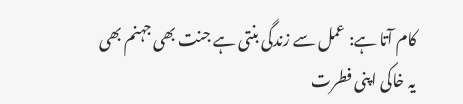کام آتا ہے: عمل سے زندگی بنتی ہے جنت بھی جہنم بھی
یہ خاکی اپنی فطرت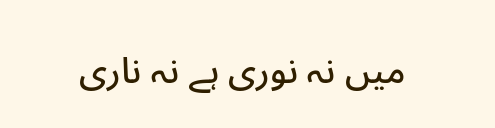میں نہ نوری ہے نہ ناری